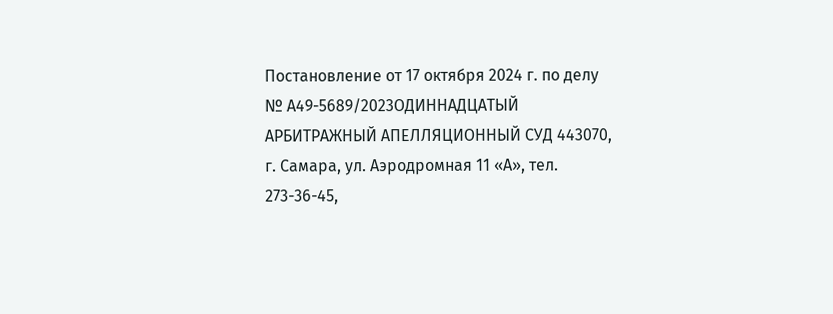Постановление от 17 октября 2024 г. по делу № А49-5689/2023ОДИННАДЦАТЫЙ АРБИТРАЖНЫЙ АПЕЛЛЯЦИОННЫЙ СУД 443070, г. Самара, ул. Аэродромная 11 «А», тел. 273-36-45,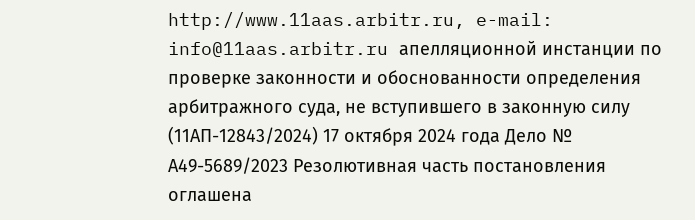http://www.11aas.arbitr.ru, e-mail: info@11aas.arbitr.ru апелляционной инстанции по проверке законности и обоснованности определения арбитражного суда, не вступившего в законную силу (11АП-12843/2024) 17 октября 2024 года Дело № А49-5689/2023 Резолютивная часть постановления оглашена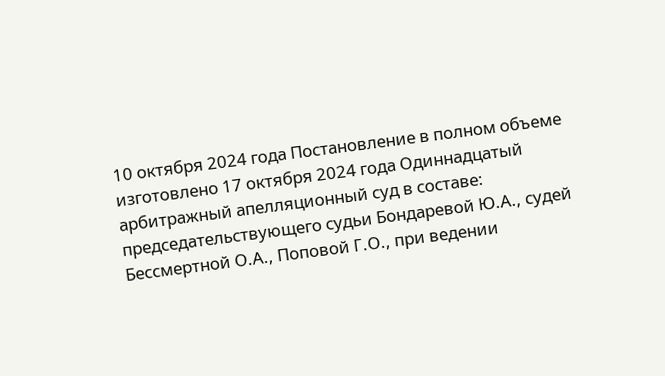10 октября 2024 года Постановление в полном объеме изготовлено 17 октября 2024 года Одиннадцатый арбитражный апелляционный суд в составе: председательствующего судьи Бондаревой Ю.А., судей Бессмертной О.А., Поповой Г.О., при ведении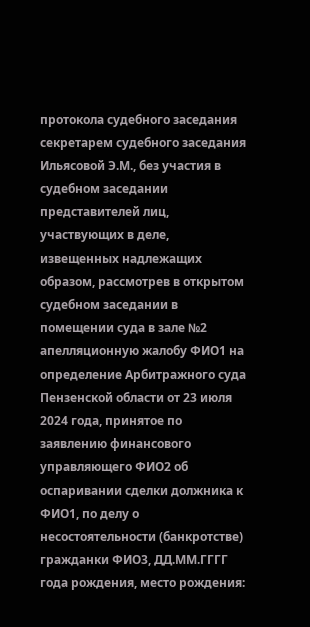протокола судебного заседания секретарем судебного заседания Ильясовой Э.М., без участия в судебном заседании представителей лиц, участвующих в деле, извещенных надлежащих образом, рассмотрев в открытом судебном заседании в помещении суда в зале №2 апелляционную жалобу ФИО1 на определение Арбитражного суда Пензенской области от 23 июля 2024 года, принятое по заявлению финансового управляющего ФИО2 об оспаривании сделки должника к ФИО1, по делу о несостоятельности (банкротстве) гражданки ФИО3, ДД.ММ.ГГГГ года рождения, место рождения: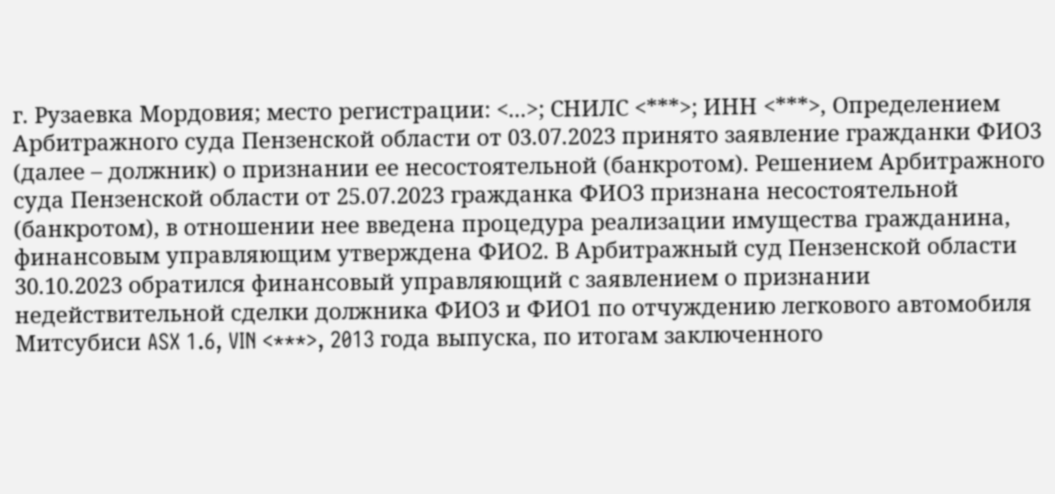г. Рузаевка Мордовия; место регистрации: <...>; СНИЛС <***>; ИНН <***>, Определением Арбитражного суда Пензенской области от 03.07.2023 принято заявление гражданки ФИО3 (далее – должник) о признании ее несостоятельной (банкротом). Решением Арбитражного суда Пензенской области от 25.07.2023 гражданка ФИО3 признана несостоятельной (банкротом), в отношении нее введена процедура реализации имущества гражданина, финансовым управляющим утверждена ФИО2. В Арбитражный суд Пензенской области 30.10.2023 обратился финансовый управляющий с заявлением о признании недействительной сделки должника ФИО3 и ФИО1 по отчуждению легкового автомобиля Митсубиси ASX 1.6, VIN <***>, 2013 года выпуска, по итогам заключенного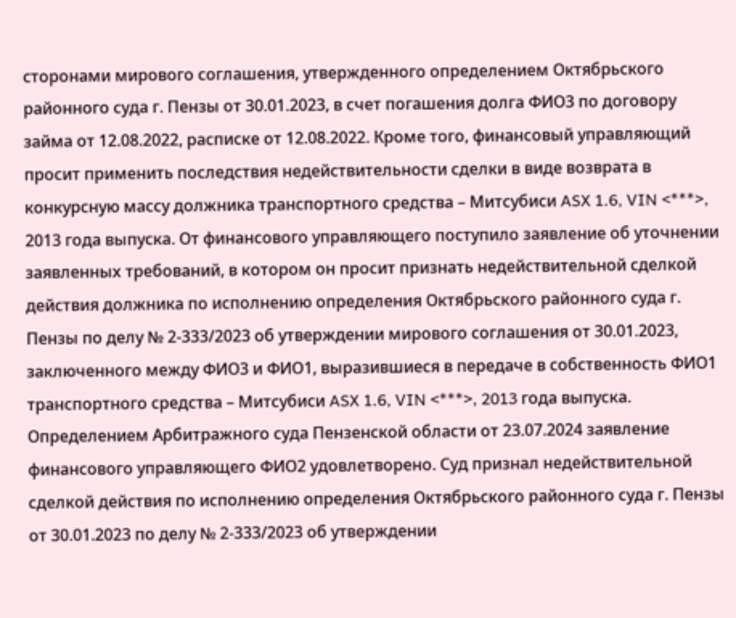сторонами мирового соглашения, утвержденного определением Октябрьского районного суда г. Пензы от 30.01.2023, в счет погашения долга ФИО3 по договору займа от 12.08.2022, расписке от 12.08.2022. Кроме того, финансовый управляющий просит применить последствия недействительности сделки в виде возврата в конкурсную массу должника транспортного средства – Митсубиси ASX 1.6, VIN <***>, 2013 года выпуска. От финансового управляющего поступило заявление об уточнении заявленных требований, в котором он просит признать недействительной сделкой действия должника по исполнению определения Октябрьского районного суда г. Пензы по делу № 2-333/2023 об утверждении мирового соглашения от 30.01.2023, заключенного между ФИО3 и ФИО1, выразившиеся в передаче в собственность ФИО1 транспортного средства – Митсубиси ASX 1.6, VIN <***>, 2013 года выпуска. Определением Арбитражного суда Пензенской области от 23.07.2024 заявление финансового управляющего ФИО2 удовлетворено. Суд признал недействительной сделкой действия по исполнению определения Октябрьского районного суда г. Пензы от 30.01.2023 по делу № 2-333/2023 об утверждении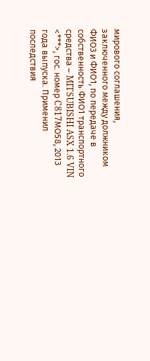мирового соглашения, заключенного между должником ФИО3 и ФИО1, по передаче в собственность ФИО1 транспортного средства – MITSUBISHI ASX 1.6 VIN <***>, гос. номер C817МО58, 2013 года выпуска. Применил последствия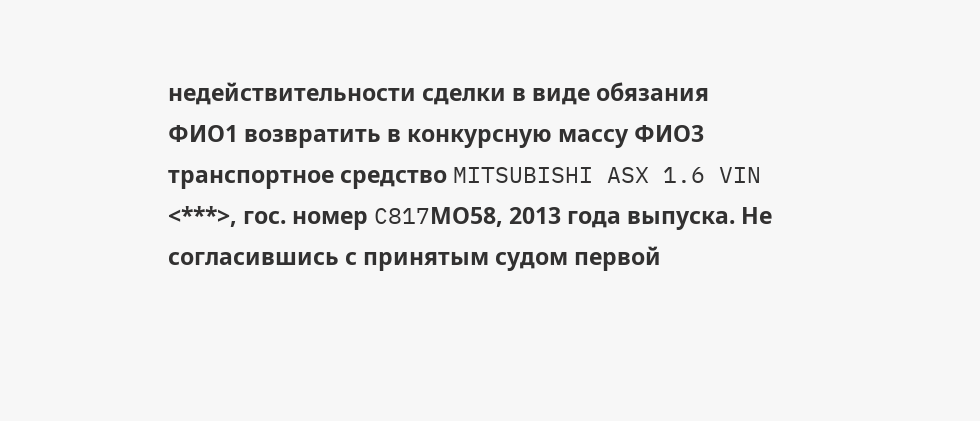недействительности сделки в виде обязания ФИО1 возвратить в конкурсную массу ФИО3 транспортное средство MITSUBISHI ASX 1.6 VIN <***>, гос. номер C817МО58, 2013 года выпуска. Не согласившись с принятым судом первой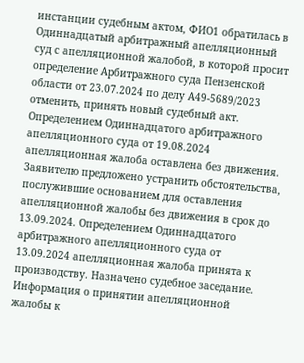инстанции судебным актом, ФИО1 обратилась в Одиннадцатый арбитражный апелляционный суд с апелляционной жалобой, в которой просит определение Арбитражного суда Пензенской области от 23.07.2024 по делу А49-5689/2023 отменить, принять новый судебный акт. Определением Одиннадцатого арбитражного апелляционного суда от 19.08.2024 апелляционная жалоба оставлена без движения. Заявителю предложено устранить обстоятельства, послужившие основанием для оставления апелляционной жалобы без движения в срок до 13.09.2024. Определением Одиннадцатого арбитражного апелляционного суда от 13.09.2024 апелляционная жалоба принята к производству. Назначено судебное заседание. Информация о принятии апелляционной жалобы к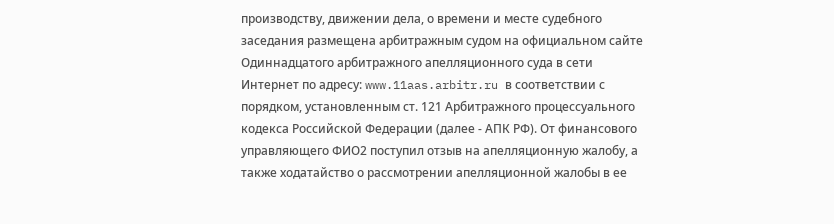производству, движении дела, о времени и месте судебного заседания размещена арбитражным судом на официальном сайте Одиннадцатого арбитражного апелляционного суда в сети Интернет по адресу: www.11aas.arbitr.ru в соответствии с порядком, установленным ст. 121 Арбитражного процессуального кодекса Российской Федерации (далее - АПК РФ). От финансового управляющего ФИО2 поступил отзыв на апелляционную жалобу, а также ходатайство о рассмотрении апелляционной жалобы в ее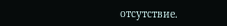отсутствие.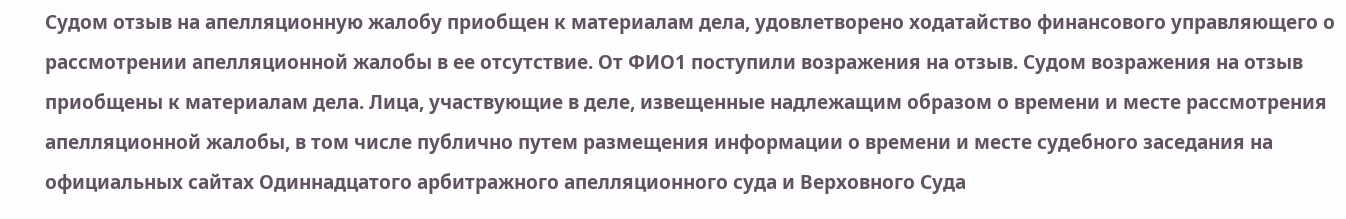Судом отзыв на апелляционную жалобу приобщен к материалам дела, удовлетворено ходатайство финансового управляющего о рассмотрении апелляционной жалобы в ее отсутствие. От ФИО1 поступили возражения на отзыв. Судом возражения на отзыв приобщены к материалам дела. Лица, участвующие в деле, извещенные надлежащим образом о времени и месте рассмотрения апелляционной жалобы, в том числе публично путем размещения информации о времени и месте судебного заседания на официальных сайтах Одиннадцатого арбитражного апелляционного суда и Верховного Суда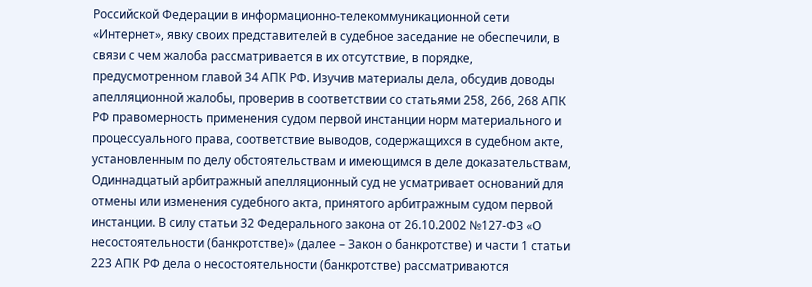Российской Федерации в информационно-телекоммуникационной сети «Интернет», явку своих представителей в судебное заседание не обеспечили, в связи с чем жалоба рассматривается в их отсутствие, в порядке, предусмотренном главой 34 АПК РФ. Изучив материалы дела, обсудив доводы апелляционной жалобы, проверив в соответствии со статьями 258, 266, 268 АПК РФ правомерность применения судом первой инстанции норм материального и процессуального права, соответствие выводов, содержащихся в судебном акте, установленным по делу обстоятельствам и имеющимся в деле доказательствам, Одиннадцатый арбитражный апелляционный суд не усматривает оснований для отмены или изменения судебного акта, принятого арбитражным судом первой инстанции. В силу статьи 32 Федерального закона от 26.10.2002 №127-ФЗ «О несостоятельности (банкротстве)» (далее – Закон о банкротстве) и части 1 статьи 223 АПК РФ дела о несостоятельности (банкротстве) рассматриваются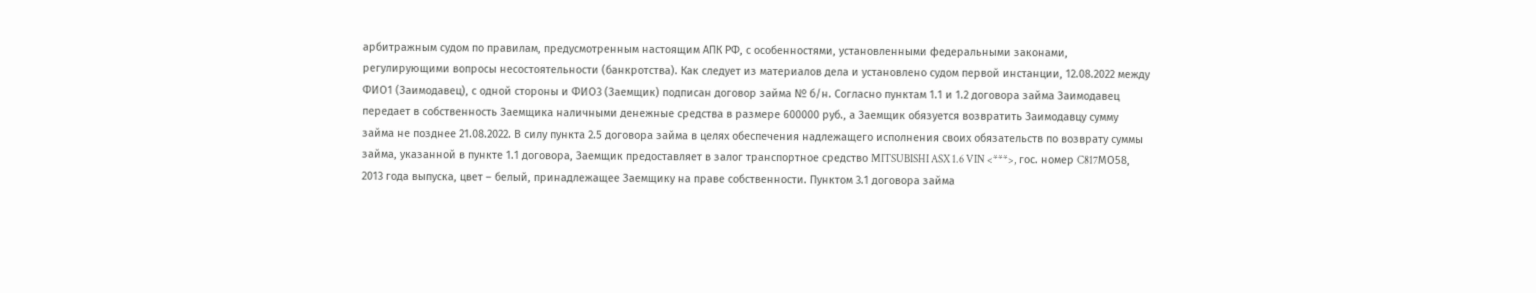арбитражным судом по правилам, предусмотренным настоящим АПК РФ, с особенностями, установленными федеральными законами, регулирующими вопросы несостоятельности (банкротства). Как следует из материалов дела и установлено судом первой инстанции, 12.08.2022 между ФИО1 (Заимодавец), с одной стороны и ФИО3 (Заемщик) подписан договор займа № б/н. Согласно пунктам 1.1 и 1.2 договора займа Заимодавец передает в собственность Заемщика наличными денежные средства в размере 600000 руб., а Заемщик обязуется возвратить Заимодавцу сумму займа не позднее 21.08.2022. В силу пункта 2.5 договора займа в целях обеспечения надлежащего исполнения своих обязательств по возврату суммы займа, указанной в пункте 1.1 договора, Заемщик предоставляет в залог транспортное средство MITSUBISHI ASX 1.6 VIN <***>, гос. номер C817МО58, 2013 года выпуска, цвет – белый, принадлежащее Заемщику на праве собственности. Пунктом 3.1 договора займа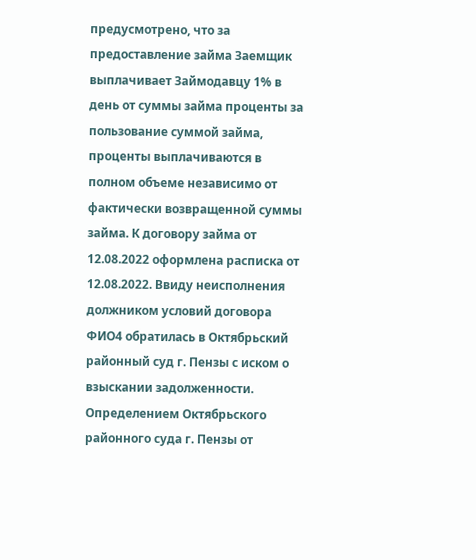предусмотрено, что за предоставление займа Заемщик выплачивает Займодавцу 1% в день от суммы займа проценты за пользование суммой займа, проценты выплачиваются в полном объеме независимо от фактически возвращенной суммы займа. К договору займа от 12.08.2022 оформлена расписка от 12.08.2022. Ввиду неисполнения должником условий договора ФИО4 обратилась в Октябрьский районный суд г. Пензы с иском о взыскании задолженности. Определением Октябрьского районного суда г. Пензы от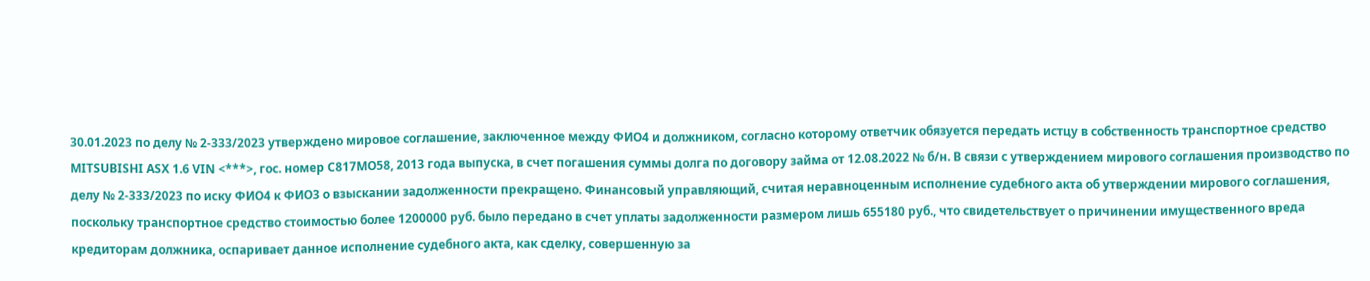30.01.2023 по делу № 2-333/2023 утверждено мировое соглашение, заключенное между ФИО4 и должником, согласно которому ответчик обязуется передать истцу в собственность транспортное средство MITSUBISHI ASX 1.6 VIN <***>, гос. номер C817МО58, 2013 года выпуска, в счет погашения суммы долга по договору займа от 12.08.2022 № б/н. В связи с утверждением мирового соглашения производство по делу № 2-333/2023 по иску ФИО4 к ФИО3 о взыскании задолженности прекращено. Финансовый управляющий, считая неравноценным исполнение судебного акта об утверждении мирового соглашения, поскольку транспортное средство стоимостью более 1200000 руб. было передано в счет уплаты задолженности размером лишь 655180 руб., что свидетельствует о причинении имущественного вреда кредиторам должника, оспаривает данное исполнение судебного акта, как сделку, совершенную за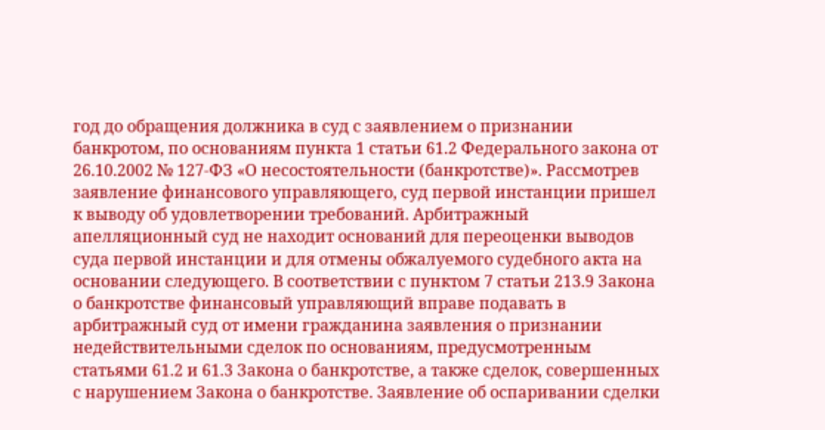год до обращения должника в суд с заявлением о признании банкротом, по основаниям пункта 1 статьи 61.2 Федерального закона от 26.10.2002 № 127-ФЗ «О несостоятельности (банкротстве)». Рассмотрев заявление финансового управляющего, суд первой инстанции пришел к выводу об удовлетворении требований. Арбитражный апелляционный суд не находит оснований для переоценки выводов суда первой инстанции и для отмены обжалуемого судебного акта на основании следующего. В соответствии с пунктом 7 статьи 213.9 Закона о банкротстве финансовый управляющий вправе подавать в арбитражный суд от имени гражданина заявления о признании недействительными сделок по основаниям, предусмотренным статьями 61.2 и 61.3 Закона о банкротстве, а также сделок, совершенных с нарушением Закона о банкротстве. Заявление об оспаривании сделки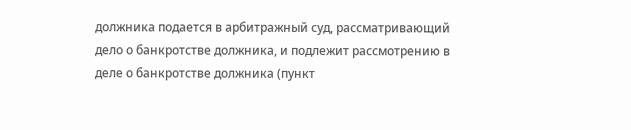должника подается в арбитражный суд, рассматривающий дело о банкротстве должника, и подлежит рассмотрению в деле о банкротстве должника (пункт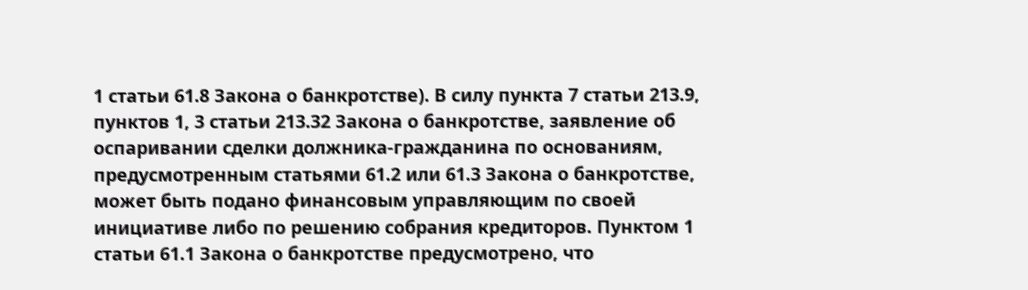1 статьи 61.8 Закона о банкротстве). В силу пункта 7 статьи 213.9, пунктов 1, 3 статьи 213.32 Закона о банкротстве, заявление об оспаривании сделки должника-гражданина по основаниям, предусмотренным статьями 61.2 или 61.3 Закона о банкротстве, может быть подано финансовым управляющим по своей инициативе либо по решению собрания кредиторов. Пунктом 1 статьи 61.1 Закона о банкротстве предусмотрено, что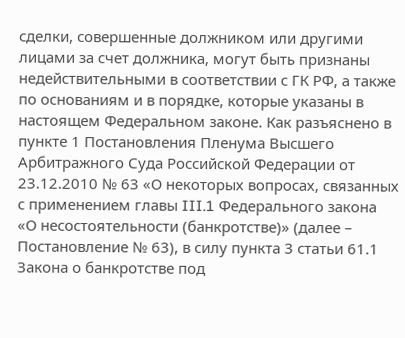сделки, совершенные должником или другими лицами за счет должника, могут быть признаны недействительными в соответствии с ГК РФ, а также по основаниям и в порядке, которые указаны в настоящем Федеральном законе. Как разъяснено в пункте 1 Постановления Пленума Высшего Арбитражного Суда Российской Федерации от 23.12.2010 № 63 «О некоторых вопросах, связанных с применением главы III.1 Федерального закона «О несостоятельности (банкротстве)» (далее – Постановление № 63), в силу пункта 3 статьи 61.1 Закона о банкротстве под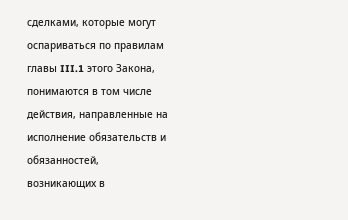сделками, которые могут оспариваться по правилам главы III.1 этого Закона, понимаются в том числе действия, направленные на исполнение обязательств и обязанностей, возникающих в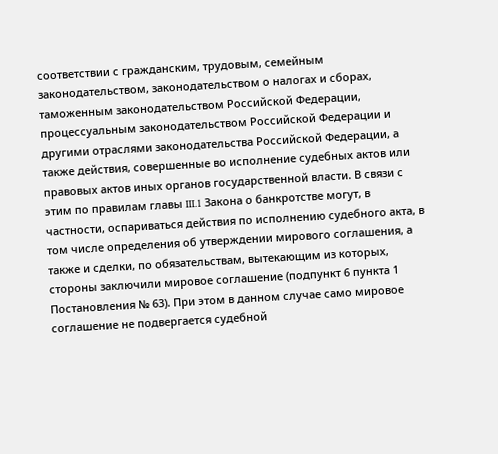соответствии с гражданским, трудовым, семейным законодательством, законодательством о налогах и сборах, таможенным законодательством Российской Федерации, процессуальным законодательством Российской Федерации и другими отраслями законодательства Российской Федерации, а также действия, совершенные во исполнение судебных актов или правовых актов иных органов государственной власти. В связи с этим по правилам главы III.1 Закона о банкротстве могут, в частности, оспариваться действия по исполнению судебного акта, в том числе определения об утверждении мирового соглашения, а также и сделки, по обязательствам, вытекающим из которых, стороны заключили мировое соглашение (подпункт 6 пункта 1 Постановления № 63). При этом в данном случае само мировое соглашение не подвергается судебной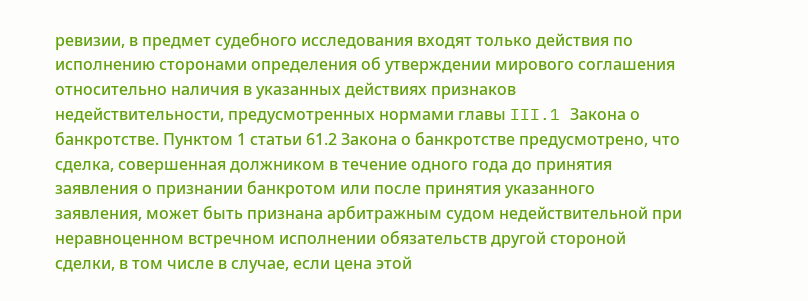ревизии, в предмет судебного исследования входят только действия по исполнению сторонами определения об утверждении мирового соглашения относительно наличия в указанных действиях признаков недействительности, предусмотренных нормами главы III.1 Закона о банкротстве. Пунктом 1 статьи 61.2 Закона о банкротстве предусмотрено, что сделка, совершенная должником в течение одного года до принятия заявления о признании банкротом или после принятия указанного заявления, может быть признана арбитражным судом недействительной при неравноценном встречном исполнении обязательств другой стороной сделки, в том числе в случае, если цена этой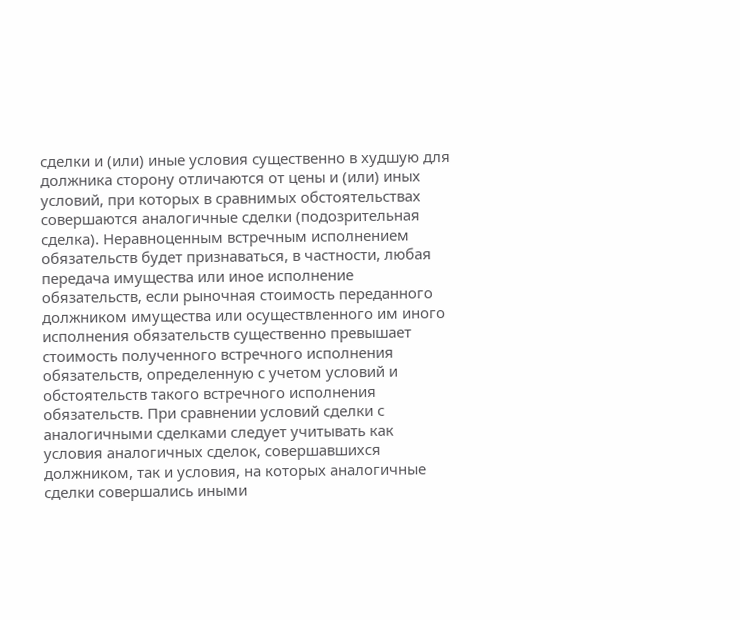сделки и (или) иные условия существенно в худшую для должника сторону отличаются от цены и (или) иных условий, при которых в сравнимых обстоятельствах совершаются аналогичные сделки (подозрительная сделка). Неравноценным встречным исполнением обязательств будет признаваться, в частности, любая передача имущества или иное исполнение обязательств, если рыночная стоимость переданного должником имущества или осуществленного им иного исполнения обязательств существенно превышает стоимость полученного встречного исполнения обязательств, определенную с учетом условий и обстоятельств такого встречного исполнения обязательств. При сравнении условий сделки с аналогичными сделками следует учитывать как условия аналогичных сделок, совершавшихся должником, так и условия, на которых аналогичные сделки совершались иными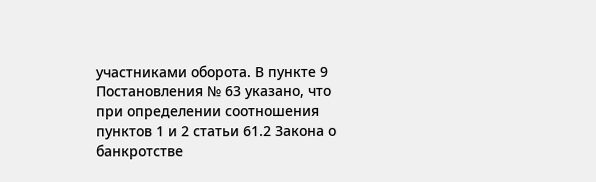участниками оборота. В пункте 9 Постановления № 63 указано, что при определении соотношения пунктов 1 и 2 статьи 61.2 Закона о банкротстве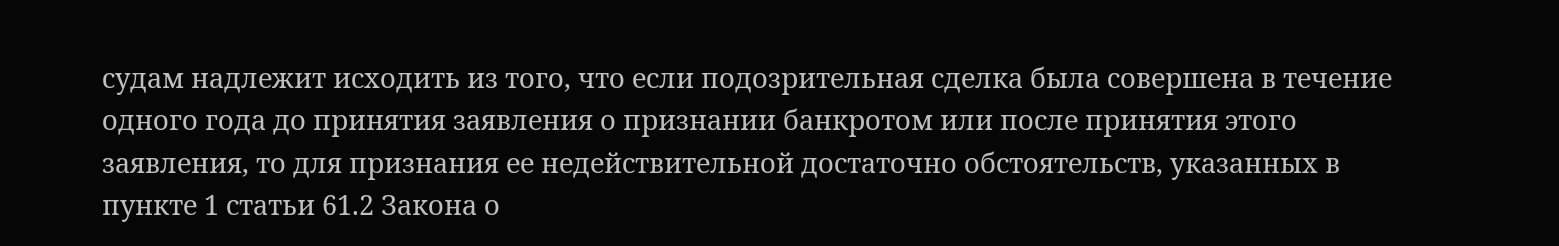судам надлежит исходить из того, что если подозрительная сделка была совершена в течение одного года до принятия заявления о признании банкротом или после принятия этого заявления, то для признания ее недействительной достаточно обстоятельств, указанных в пункте 1 статьи 61.2 Закона о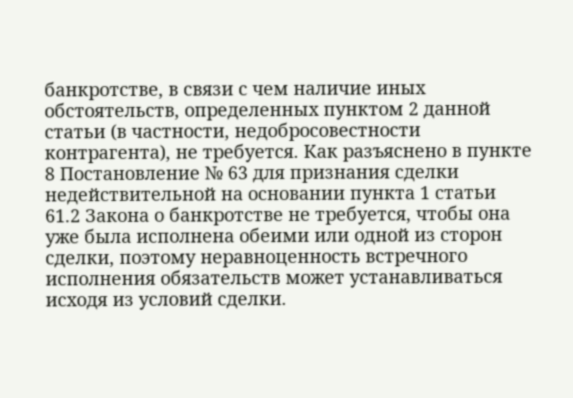банкротстве, в связи с чем наличие иных обстоятельств, определенных пунктом 2 данной статьи (в частности, недобросовестности контрагента), не требуется. Как разъяснено в пункте 8 Постановление № 63 для признания сделки недействительной на основании пункта 1 статьи 61.2 Закона о банкротстве не требуется, чтобы она уже была исполнена обеими или одной из сторон сделки, поэтому неравноценность встречного исполнения обязательств может устанавливаться исходя из условий сделки.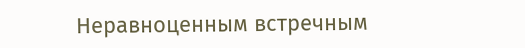Неравноценным встречным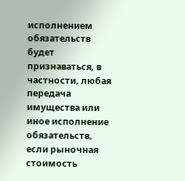исполнением обязательств будет признаваться, в частности, любая передача имущества или иное исполнение обязательств, если рыночная стоимость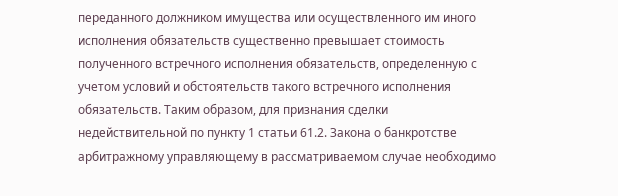переданного должником имущества или осуществленного им иного исполнения обязательств существенно превышает стоимость полученного встречного исполнения обязательств, определенную с учетом условий и обстоятельств такого встречного исполнения обязательств. Таким образом, для признания сделки недействительной по пункту 1 статьи 61.2. Закона о банкротстве арбитражному управляющему в рассматриваемом случае необходимо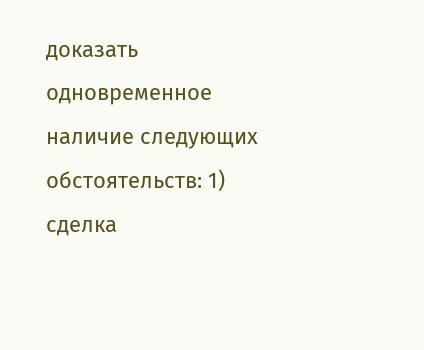доказать одновременное наличие следующих обстоятельств: 1) сделка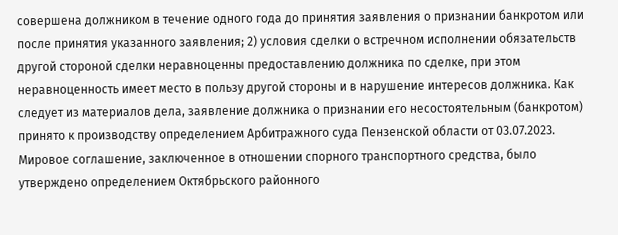совершена должником в течение одного года до принятия заявления о признании банкротом или после принятия указанного заявления; 2) условия сделки о встречном исполнении обязательств другой стороной сделки неравноценны предоставлению должника по сделке, при этом неравноценность имеет место в пользу другой стороны и в нарушение интересов должника. Как следует из материалов дела, заявление должника о признании его несостоятельным (банкротом) принято к производству определением Арбитражного суда Пензенской области от 03.07.2023. Мировое соглашение, заключенное в отношении спорного транспортного средства, было утверждено определением Октябрьского районного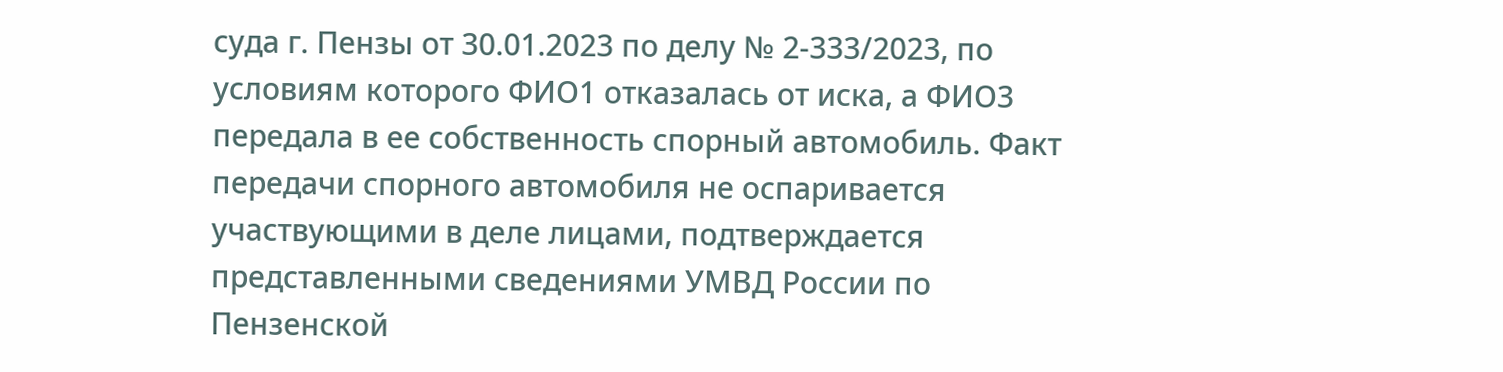суда г. Пензы от 30.01.2023 по делу № 2-333/2023, по условиям которого ФИО1 отказалась от иска, а ФИО3 передала в ее собственность спорный автомобиль. Факт передачи спорного автомобиля не оспаривается участвующими в деле лицами, подтверждается представленными сведениями УМВД России по Пензенской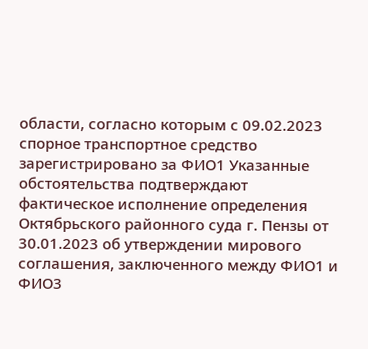области, согласно которым с 09.02.2023 спорное транспортное средство зарегистрировано за ФИО1 Указанные обстоятельства подтверждают фактическое исполнение определения Октябрьского районного суда г. Пензы от 30.01.2023 об утверждении мирового соглашения, заключенного между ФИО1 и ФИО3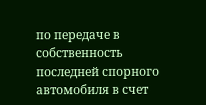по передаче в собственность последней спорного автомобиля в счет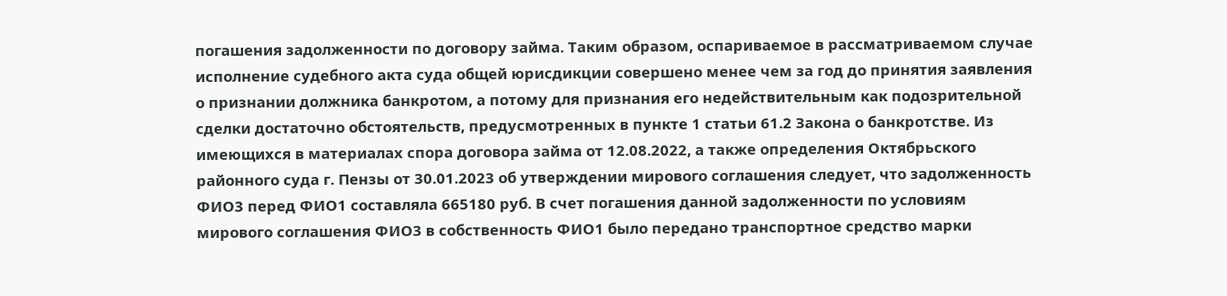погашения задолженности по договору займа. Таким образом, оспариваемое в рассматриваемом случае исполнение судебного акта суда общей юрисдикции совершено менее чем за год до принятия заявления о признании должника банкротом, а потому для признания его недействительным как подозрительной сделки достаточно обстоятельств, предусмотренных в пункте 1 статьи 61.2 Закона о банкротстве. Из имеющихся в материалах спора договора займа от 12.08.2022, а также определения Октябрьского районного суда г. Пензы от 30.01.2023 об утверждении мирового соглашения следует, что задолженность ФИО3 перед ФИО1 составляла 665180 руб. В счет погашения данной задолженности по условиям мирового соглашения ФИО3 в собственность ФИО1 было передано транспортное средство марки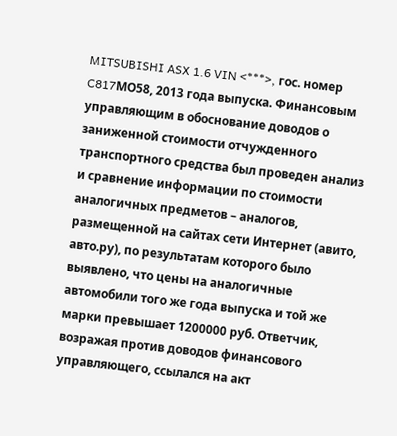MITSUBISHI ASX 1.6 VIN <***>, гос. номер C817МО58, 2013 года выпуска. Финансовым управляющим в обоснование доводов о заниженной стоимости отчужденного транспортного средства был проведен анализ и сравнение информации по стоимости аналогичных предметов – аналогов, размещенной на сайтах сети Интернет (авито, авто.ру), по результатам которого было выявлено, что цены на аналогичные автомобили того же года выпуска и той же марки превышает 1200000 руб. Ответчик, возражая против доводов финансового управляющего, ссылался на акт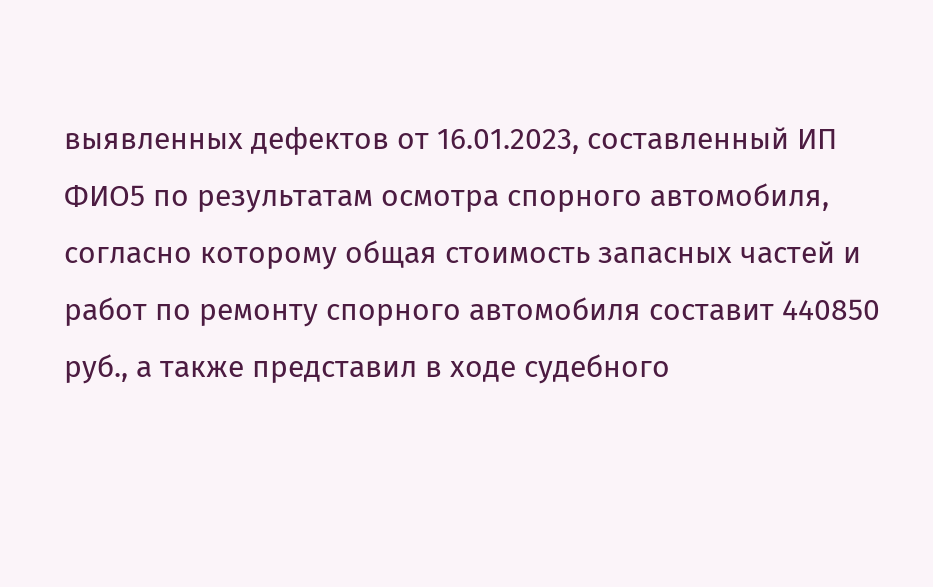выявленных дефектов от 16.01.2023, составленный ИП ФИО5 по результатам осмотра спорного автомобиля, согласно которому общая стоимость запасных частей и работ по ремонту спорного автомобиля составит 440850 руб., а также представил в ходе судебного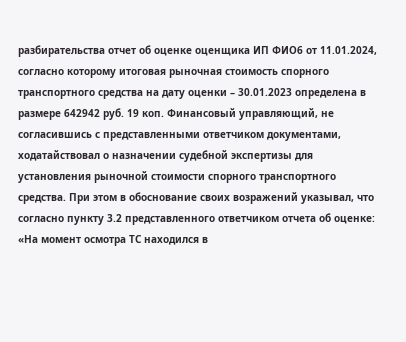разбирательства отчет об оценке оценщика ИП ФИО6 от 11.01.2024, согласно которому итоговая рыночная стоимость спорного транспортного средства на дату оценки – 30.01.2023 определена в размере 642942 руб. 19 коп. Финансовый управляющий, не согласившись с представленными ответчиком документами, ходатайствовал о назначении судебной экспертизы для установления рыночной стоимости спорного транспортного средства. При этом в обоснование своих возражений указывал, что согласно пункту 3.2 представленного ответчиком отчета об оценке: «На момент осмотра ТС находился в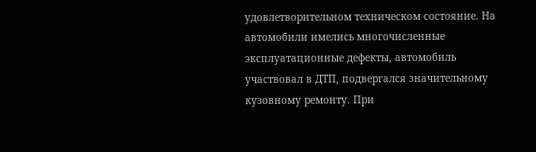удовлетворительном техническом состояние. На автомобили имелись многочисленные эксплуатационные дефекты, автомобиль участвовал в ДТП, подвергался значительному кузовному ремонту. При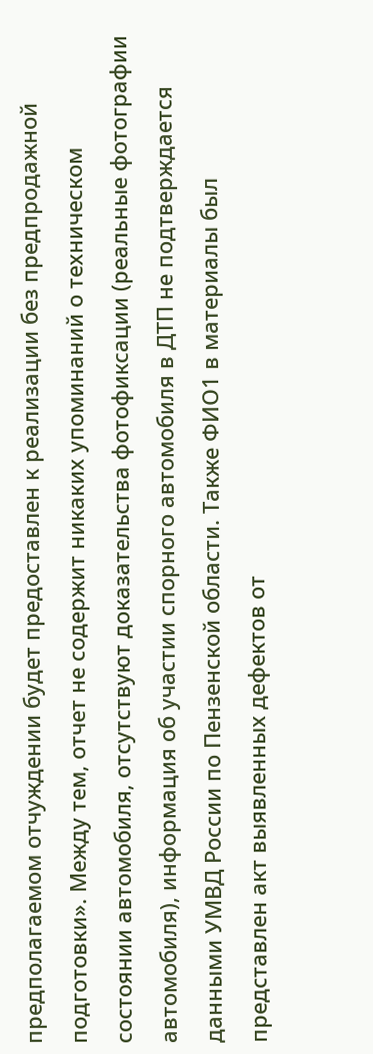предполагаемом отчуждении будет предоставлен к реализации без предпродажной подготовки». Между тем, отчет не содержит никаких упоминаний о техническом состоянии автомобиля, отсутствуют доказательства фотофиксации (реальные фотографии автомобиля), информация об участии спорного автомобиля в ДТП не подтверждается данными УМВД России по Пензенской области. Также ФИО1 в материалы был представлен акт выявленных дефектов от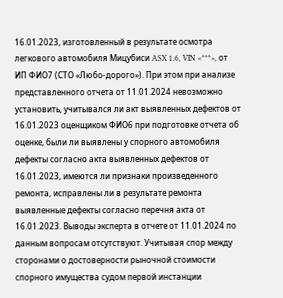16.01.2023, изготовленный в результате осмотра легкового автомобиля Мицубиси ASX 1.6, VIN <***>, от ИП ФИО7 (СТО «Любо-дорого»). При этом при анализе представленного отчета от 11.01.2024 невозможно установить, учитывался ли акт выявленных дефектов от 16.01.2023 оценщиком ФИО6 при подготовке отчета об оценке, были ли выявлены у спорного автомобиля дефекты согласно акта выявленных дефектов от 16.01.2023, имеются ли признаки произведенного ремонта, исправлены ли в результате ремонта выявленные дефекты согласно перечня акта от 16.01.2023. Выводы эксперта в отчете от 11.01.2024 по данным вопросам отсутствуют. Учитывая спор между сторонами о достоверности рыночной стоимости спорного имущества судом первой инстанции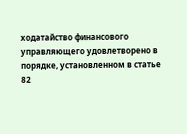ходатайство финансового управляющего удовлетворено в порядке, установленном в статье 82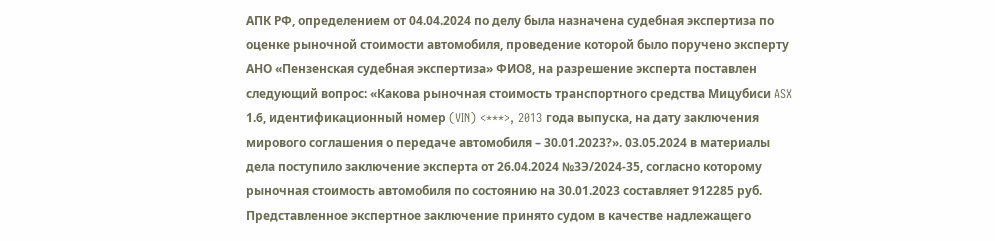АПК РФ, определением от 04.04.2024 по делу была назначена судебная экспертиза по оценке рыночной стоимости автомобиля, проведение которой было поручено эксперту АНО «Пензенская судебная экспертиза» ФИО8, на разрешение эксперта поставлен следующий вопрос: «Какова рыночная стоимость транспортного средства Мицубиси ASX 1.6, идентификационный номер (VIN) <***>, 2013 года выпуска, на дату заключения мирового соглашения о передаче автомобиля – 30.01.2023?». 03.05.2024 в материалы дела поступило заключение эксперта от 26.04.2024 №ЗЭ/2024-35, согласно которому рыночная стоимость автомобиля по состоянию на 30.01.2023 составляет 912285 руб. Представленное экспертное заключение принято судом в качестве надлежащего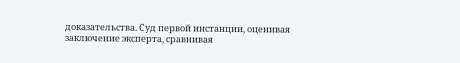доказательства. Суд первой инстанции, оценивая заключение эксперта, сравнивая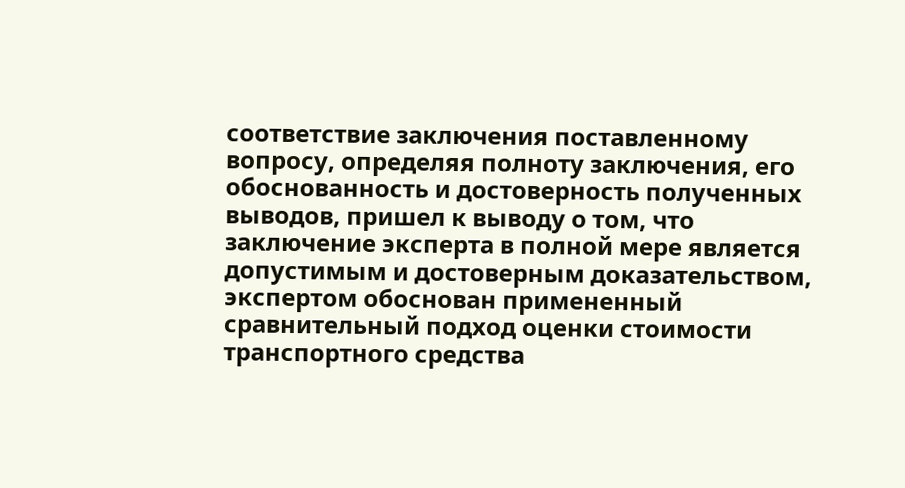соответствие заключения поставленному вопросу, определяя полноту заключения, его обоснованность и достоверность полученных выводов, пришел к выводу о том, что заключение эксперта в полной мере является допустимым и достоверным доказательством, экспертом обоснован примененный сравнительный подход оценки стоимости транспортного средства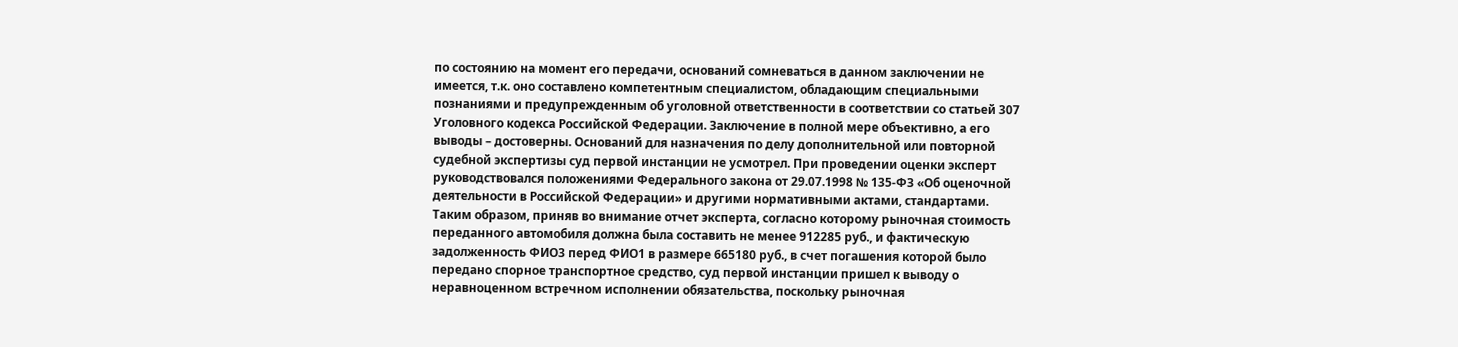по состоянию на момент его передачи, оснований сомневаться в данном заключении не имеется, т.к. оно составлено компетентным специалистом, обладающим специальными познаниями и предупрежденным об уголовной ответственности в соответствии со статьей 307 Уголовного кодекса Российской Федерации. Заключение в полной мере объективно, а его выводы – достоверны. Оснований для назначения по делу дополнительной или повторной судебной экспертизы суд первой инстанции не усмотрел. При проведении оценки эксперт руководствовался положениями Федерального закона от 29.07.1998 № 135-ФЗ «Об оценочной деятельности в Российской Федерации» и другими нормативными актами, стандартами. Таким образом, приняв во внимание отчет эксперта, согласно которому рыночная стоимость переданного автомобиля должна была составить не менее 912285 руб., и фактическую задолженность ФИО3 перед ФИО1 в размере 665180 руб., в счет погашения которой было передано спорное транспортное средство, суд первой инстанции пришел к выводу о неравноценном встречном исполнении обязательства, поскольку рыночная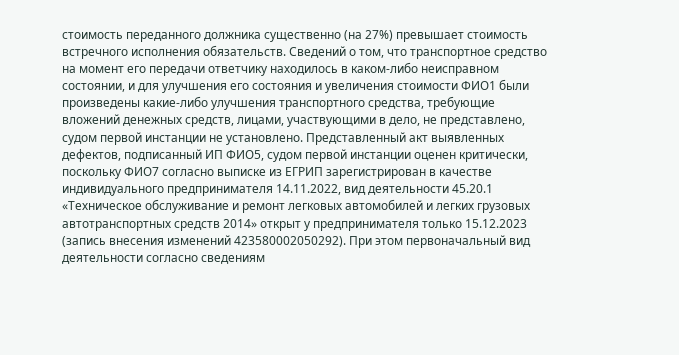стоимость переданного должника существенно (на 27%) превышает стоимость встречного исполнения обязательств. Сведений о том, что транспортное средство на момент его передачи ответчику находилось в каком-либо неисправном состоянии, и для улучшения его состояния и увеличения стоимости ФИО1 были произведены какие-либо улучшения транспортного средства, требующие вложений денежных средств, лицами, участвующими в дело, не представлено, судом первой инстанции не установлено. Представленный акт выявленных дефектов, подписанный ИП ФИО5, судом первой инстанции оценен критически, поскольку ФИО7 согласно выписке из ЕГРИП зарегистрирован в качестве индивидуального предпринимателя 14.11.2022, вид деятельности 45.20.1 «Техническое обслуживание и ремонт легковых автомобилей и легких грузовых автотранспортных средств 2014» открыт у предпринимателя только 15.12.2023 (запись внесения изменений 423580002050292). При этом первоначальный вид деятельности согласно сведениям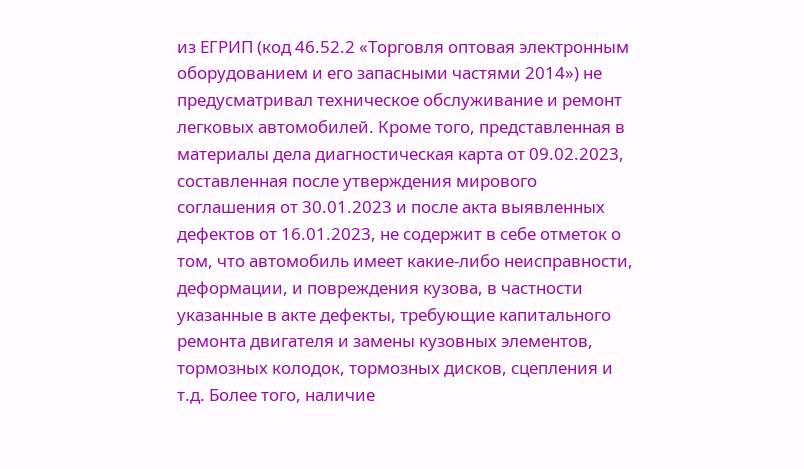из ЕГРИП (код 46.52.2 «Торговля оптовая электронным оборудованием и его запасными частями 2014») не предусматривал техническое обслуживание и ремонт легковых автомобилей. Кроме того, представленная в материалы дела диагностическая карта от 09.02.2023, составленная после утверждения мирового соглашения от 30.01.2023 и после акта выявленных дефектов от 16.01.2023, не содержит в себе отметок о том, что автомобиль имеет какие-либо неисправности, деформации, и повреждения кузова, в частности указанные в акте дефекты, требующие капитального ремонта двигателя и замены кузовных элементов, тормозных колодок, тормозных дисков, сцепления и т.д. Более того, наличие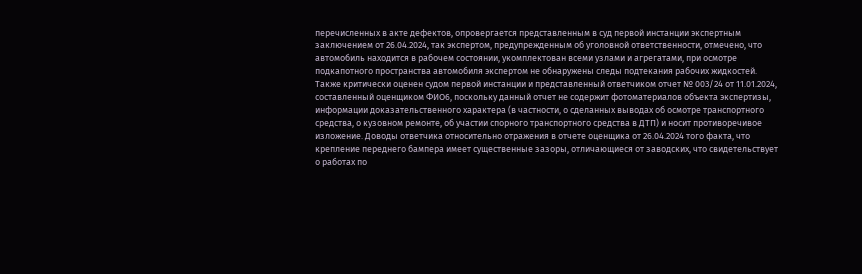перечисленных в акте дефектов, опровергается представленным в суд первой инстанции экспертным заключением от 26.04.2024, так экспертом, предупрежденным об уголовной ответственности, отмечено, что автомобиль находится в рабочем состоянии, укомплектован всеми узлами и агрегатами, при осмотре подкапотного пространства автомобиля экспертом не обнаружены следы подтекания рабочих жидкостей. Также критически оценен судом первой инстанции и представленный ответчиком отчет № 003/24 от 11.01.2024, составленный оценщиком ФИО6, поскольку данный отчет не содержит фотоматериалов объекта экспертизы, информации доказательственного характера (в частности, о сделанных выводах об осмотре транспортного средства, о кузовном ремонте, об участии спорного транспортного средства в ДТП) и носит противоречивое изложение. Доводы ответчика относительно отражения в отчете оценщика от 26.04.2024 того факта, что крепление переднего бампера имеет существенные зазоры, отличающиеся от заводских, что свидетельствует о работах по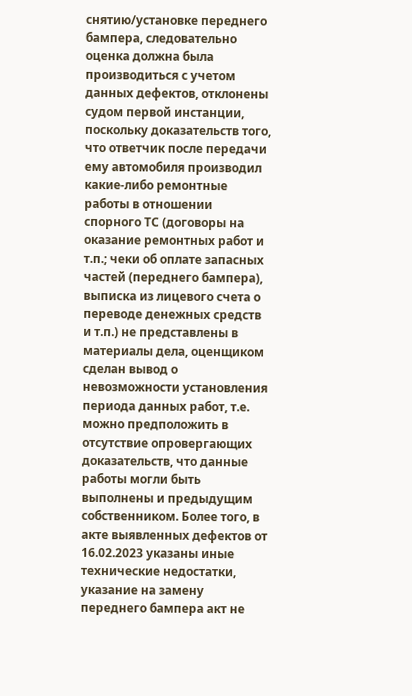снятию/установке переднего бампера, следовательно оценка должна была производиться с учетом данных дефектов, отклонены судом первой инстанции, поскольку доказательств того, что ответчик после передачи ему автомобиля производил какие-либо ремонтные работы в отношении спорного ТС (договоры на оказание ремонтных работ и т.п.; чеки об оплате запасных частей (переднего бампера), выписка из лицевого счета о переводе денежных средств и т.п.) не представлены в материалы дела, оценщиком сделан вывод о невозможности установления периода данных работ, т.е. можно предположить в отсутствие опровергающих доказательств, что данные работы могли быть выполнены и предыдущим собственником. Более того, в акте выявленных дефектов от 16.02.2023 указаны иные технические недостатки, указание на замену переднего бампера акт не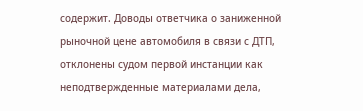содержит. Доводы ответчика о заниженной рыночной цене автомобиля в связи с ДТП, отклонены судом первой инстанции как неподтвержденные материалами дела,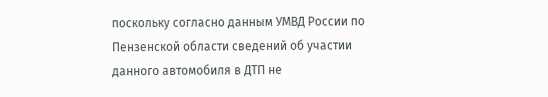поскольку согласно данным УМВД России по Пензенской области сведений об участии данного автомобиля в ДТП не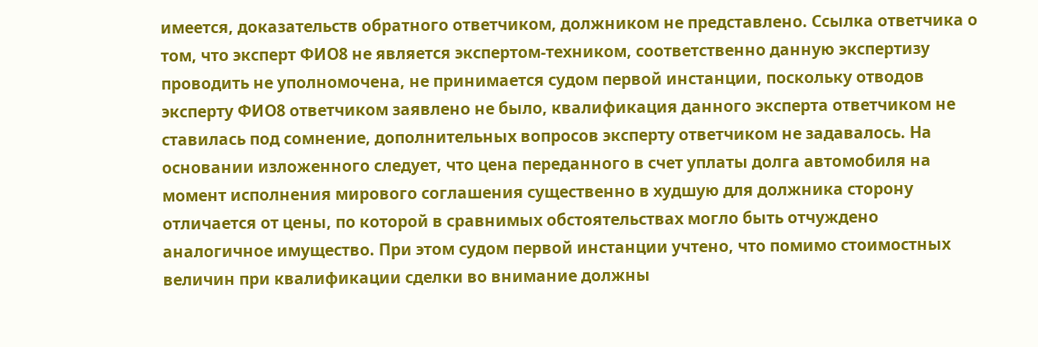имеется, доказательств обратного ответчиком, должником не представлено. Ссылка ответчика о том, что эксперт ФИО8 не является экспертом-техником, соответственно данную экспертизу проводить не уполномочена, не принимается судом первой инстанции, поскольку отводов эксперту ФИО8 ответчиком заявлено не было, квалификация данного эксперта ответчиком не ставилась под сомнение, дополнительных вопросов эксперту ответчиком не задавалось. На основании изложенного следует, что цена переданного в счет уплаты долга автомобиля на момент исполнения мирового соглашения существенно в худшую для должника сторону отличается от цены, по которой в сравнимых обстоятельствах могло быть отчуждено аналогичное имущество. При этом судом первой инстанции учтено, что помимо стоимостных величин при квалификации сделки во внимание должны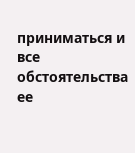приниматься и все обстоятельства ее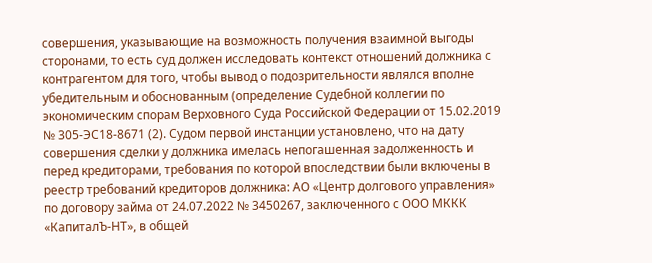совершения, указывающие на возможность получения взаимной выгоды сторонами, то есть суд должен исследовать контекст отношений должника с контрагентом для того, чтобы вывод о подозрительности являлся вполне убедительным и обоснованным (определение Судебной коллегии по экономическим спорам Верховного Суда Российской Федерации от 15.02.2019 № 305-ЭС18-8671 (2). Судом первой инстанции установлено, что на дату совершения сделки у должника имелась непогашенная задолженность и перед кредиторами, требования по которой впоследствии были включены в реестр требований кредиторов должника: АО «Центр долгового управления» по договору займа от 24.07.2022 № 3450267, заключенного с ООО МККК «КапиталЪ-НТ», в общей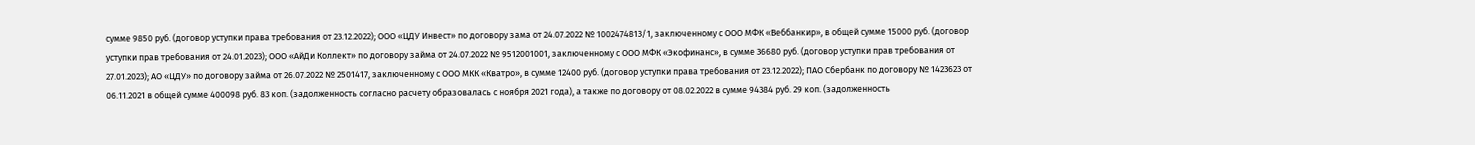сумме 9850 руб. (договор уступки права требования от 23.12.2022); ООО «ЦДУ Инвест» по договору зама от 24.07.2022 № 1002474813/1, заключенному с ООО МФК «Веббанкир», в общей сумме 15000 руб. (договор уступки прав требования от 24.01.2023); ООО «АйДи Коллект» по договору займа от 24.07.2022 № 9512001001, заключенному с ООО МФК «Экофинанс», в сумме 36680 руб. (договор уступки прав требования от 27.01.2023); АО «ЦДУ» по договору займа от 26.07.2022 № 2501417, заключенному с ООО МКК «Кватро», в сумме 12400 руб. (договор уступки права требования от 23.12.2022); ПАО Сбербанк по договору № 1423623 от 06.11.2021 в общей сумме 400098 руб. 83 коп. (задолженность согласно расчету образовалась с ноября 2021 года), а также по договору от 08.02.2022 в сумме 94384 руб. 29 коп. (задолженность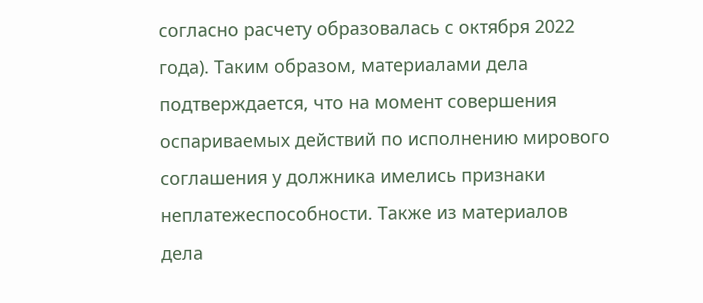согласно расчету образовалась с октября 2022 года). Таким образом, материалами дела подтверждается, что на момент совершения оспариваемых действий по исполнению мирового соглашения у должника имелись признаки неплатежеспособности. Также из материалов дела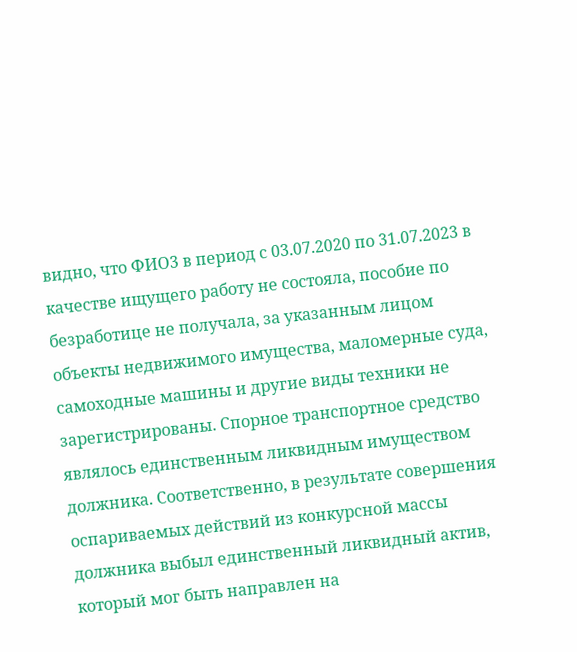видно, что ФИО3 в период с 03.07.2020 по 31.07.2023 в качестве ищущего работу не состояла, пособие по безработице не получала, за указанным лицом объекты недвижимого имущества, маломерные суда, самоходные машины и другие виды техники не зарегистрированы. Спорное транспортное средство являлось единственным ликвидным имуществом должника. Соответственно, в результате совершения оспариваемых действий из конкурсной массы должника выбыл единственный ликвидный актив, который мог быть направлен на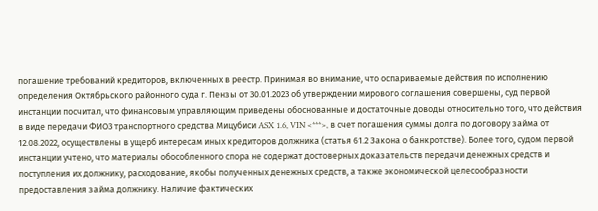погашение требований кредиторов, включенных в реестр. Принимая во внимание, что оспариваемые действия по исполнению определения Октябрьского районного суда г. Пензы от 30.01.2023 об утверждении мирового соглашения совершены, суд первой инстанции посчитал, что финансовым управляющим приведены обоснованные и достаточные доводы относительно того, что действия в виде передачи ФИО3 транспортного средства Мицубиси ASX 1.6, VIN <***>, в счет погашения суммы долга по договору займа от 12.08.2022, осуществлены в ущерб интересам иных кредиторов должника (статья 61.2 Закона о банкротстве). Более того, судом первой инстанции учтено, что материалы обособленного спора не содержат достоверных доказательств передачи денежных средств и поступления их должнику, расходование, якобы полученных денежных средств, а также экономической целесообразности предоставления займа должнику. Наличие фактических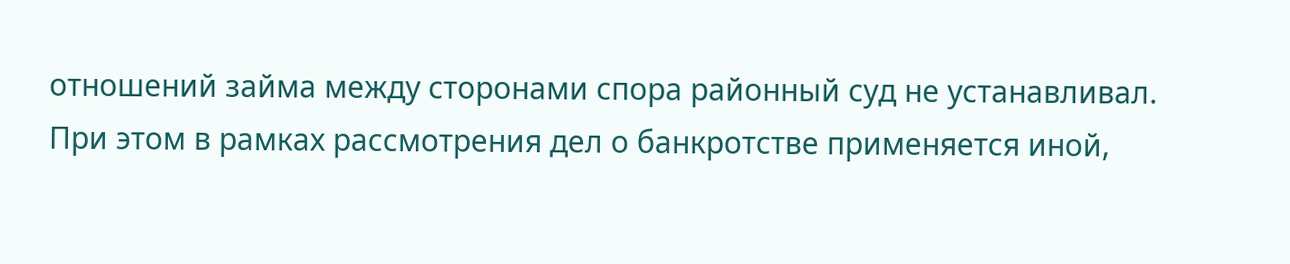отношений займа между сторонами спора районный суд не устанавливал. При этом в рамках рассмотрения дел о банкротстве применяется иной,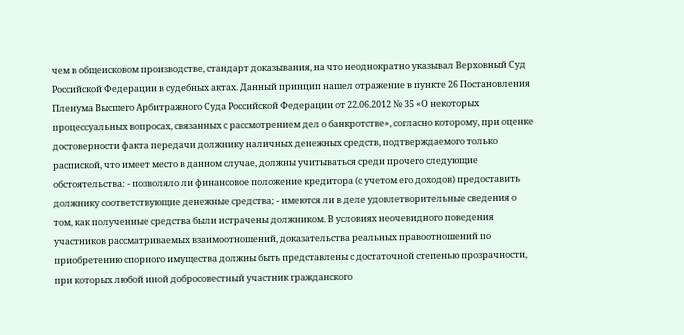чем в общеисковом производстве, стандарт доказывания, на что неоднократно указывал Верховный Суд Российской Федерации в судебных актах. Данный принцип нашел отражение в пункте 26 Постановления Пленума Высшего Арбитражного Суда Российской Федерации от 22.06.2012 № 35 «О некоторых процессуальных вопросах, связанных с рассмотрением дел о банкротстве», согласно которому, при оценке достоверности факта передачи должнику наличных денежных средств, подтверждаемого только распиской, что имеет место в данном случае, должны учитываться среди прочего следующие обстоятельства: - позволяло ли финансовое положение кредитора (с учетом его доходов) предоставить должнику соответствующие денежные средства; - имеются ли в деле удовлетворительные сведения о том, как полученные средства были истрачены должником. В условиях неочевидного поведения участников рассматриваемых взаимоотношений, доказательства реальных правоотношений по приобретению спорного имущества должны быть представлены с достаточной степенью прозрачности, при которых любой иной добросовестный участник гражданского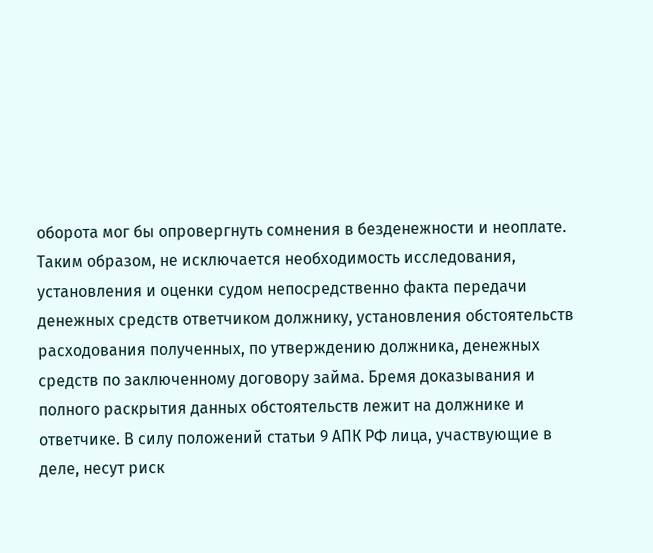оборота мог бы опровергнуть сомнения в безденежности и неоплате. Таким образом, не исключается необходимость исследования, установления и оценки судом непосредственно факта передачи денежных средств ответчиком должнику, установления обстоятельств расходования полученных, по утверждению должника, денежных средств по заключенному договору займа. Бремя доказывания и полного раскрытия данных обстоятельств лежит на должнике и ответчике. В силу положений статьи 9 АПК РФ лица, участвующие в деле, несут риск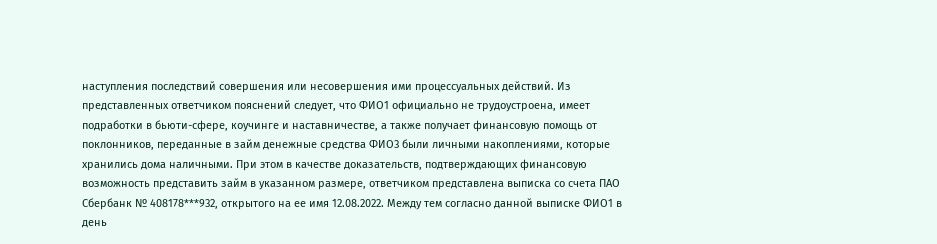наступления последствий совершения или несовершения ими процессуальных действий. Из представленных ответчиком пояснений следует, что ФИО1 официально не трудоустроена, имеет подработки в бьюти-сфере, коучинге и наставничестве, а также получает финансовую помощь от поклонников, переданные в займ денежные средства ФИО3 были личными накоплениями, которые хранились дома наличными. При этом в качестве доказательств, подтверждающих финансовую возможность представить займ в указанном размере, ответчиком представлена выписка со счета ПАО Сбербанк № 408178***932, открытого на ее имя 12.08.2022. Между тем согласно данной выписке ФИО1 в день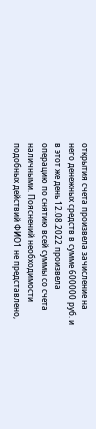открытия счета произвела зачисление на него денежных средств в сумме 600000 руб. и в этот же день 12.08.2022 произвела операцию по снятию всей суммы со счета наличными. Пояснений необходимости подобных действий ФИО1 не представлено,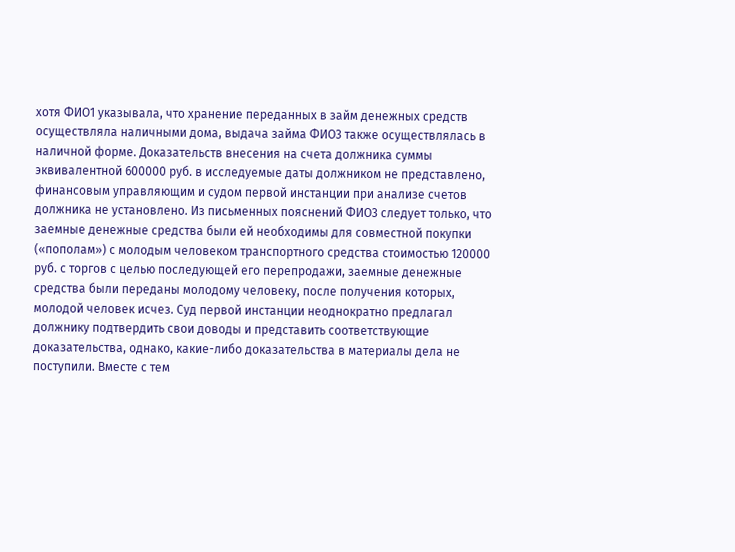хотя ФИО1 указывала, что хранение переданных в займ денежных средств осуществляла наличными дома, выдача займа ФИО3 также осуществлялась в наличной форме. Доказательств внесения на счета должника суммы эквивалентной 600000 руб. в исследуемые даты должником не представлено, финансовым управляющим и судом первой инстанции при анализе счетов должника не установлено. Из письменных пояснений ФИО3 следует только, что заемные денежные средства были ей необходимы для совместной покупки («пополам») с молодым человеком транспортного средства стоимостью 120000 руб. с торгов с целью последующей его перепродажи, заемные денежные средства были переданы молодому человеку, после получения которых, молодой человек исчез. Суд первой инстанции неоднократно предлагал должнику подтвердить свои доводы и представить соответствующие доказательства, однако, какие-либо доказательства в материалы дела не поступили. Вместе с тем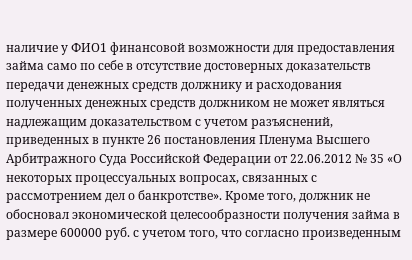наличие у ФИО1 финансовой возможности для предоставления займа само по себе в отсутствие достоверных доказательств передачи денежных средств должнику и расходования полученных денежных средств должником не может являться надлежащим доказательством с учетом разъяснений, приведенных в пункте 26 постановления Пленума Высшего Арбитражного Суда Российской Федерации от 22.06.2012 № 35 «О некоторых процессуальных вопросах, связанных с рассмотрением дел о банкротстве». Кроме того, должник не обосновал экономической целесообразности получения займа в размере 600000 руб. с учетом того, что согласно произведенным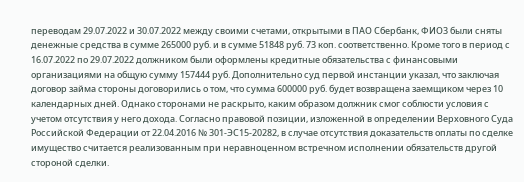переводам 29.07.2022 и 30.07.2022 между своими счетами, открытыми в ПАО Сбербанк, ФИО3 были сняты денежные средства в сумме 265000 руб. и в сумме 51848 руб. 73 коп. соответственно. Кроме того в период с 16.07.2022 по 29.07.2022 должником были оформлены кредитные обязательства с финансовыми организациями на общую сумму 157444 руб. Дополнительно суд первой инстанции указал, что заключая договор займа стороны договорились о том, что сумма 600000 руб. будет возвращена заемщиком через 10 календарных дней. Однако сторонами не раскрыто, каким образом должник смог соблюсти условия с учетом отсутствия у него дохода. Согласно правовой позиции, изложенной в определении Верховного Суда Российской Федерации от 22.04.2016 № 301-ЭС15-20282, в случае отсутствия доказательств оплаты по сделке имущество считается реализованным при неравноценном встречном исполнении обязательств другой стороной сделки.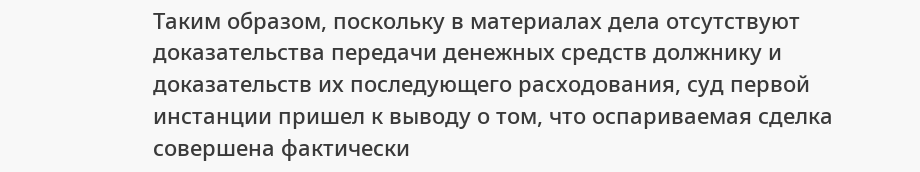Таким образом, поскольку в материалах дела отсутствуют доказательства передачи денежных средств должнику и доказательств их последующего расходования, суд первой инстанции пришел к выводу о том, что оспариваемая сделка совершена фактически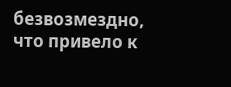безвозмездно, что привело к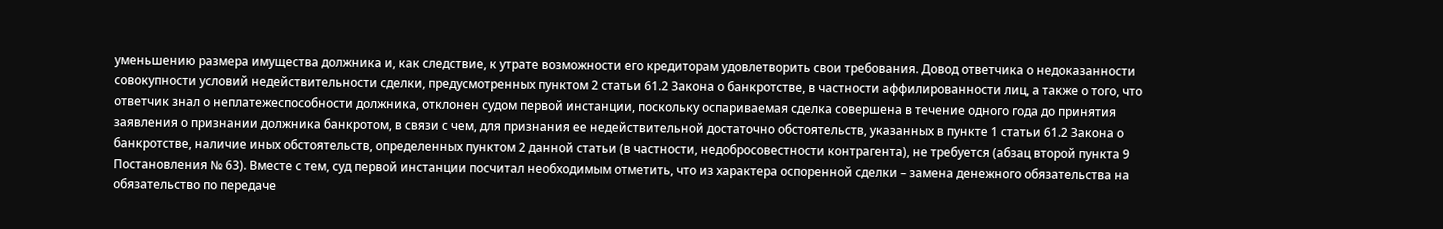уменьшению размера имущества должника и, как следствие, к утрате возможности его кредиторам удовлетворить свои требования. Довод ответчика о недоказанности совокупности условий недействительности сделки, предусмотренных пунктом 2 статьи 61.2 Закона о банкротстве, в частности аффилированности лиц, а также о того, что ответчик знал о неплатежеспособности должника, отклонен судом первой инстанции, поскольку оспариваемая сделка совершена в течение одного года до принятия заявления о признании должника банкротом, в связи с чем, для признания ее недействительной достаточно обстоятельств, указанных в пункте 1 статьи 61.2 Закона о банкротстве, наличие иных обстоятельств, определенных пунктом 2 данной статьи (в частности, недобросовестности контрагента), не требуется (абзац второй пункта 9 Постановления № 63). Вместе с тем, суд первой инстанции посчитал необходимым отметить, что из характера оспоренной сделки – замена денежного обязательства на обязательство по передаче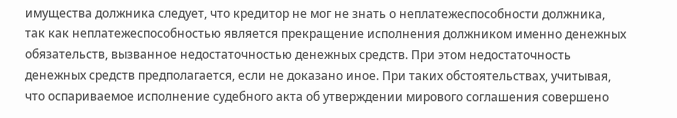имущества должника следует, что кредитор не мог не знать о неплатежеспособности должника, так как неплатежеспособностью является прекращение исполнения должником именно денежных обязательств, вызванное недостаточностью денежных средств. При этом недостаточность денежных средств предполагается, если не доказано иное. При таких обстоятельствах, учитывая, что оспариваемое исполнение судебного акта об утверждении мирового соглашения совершено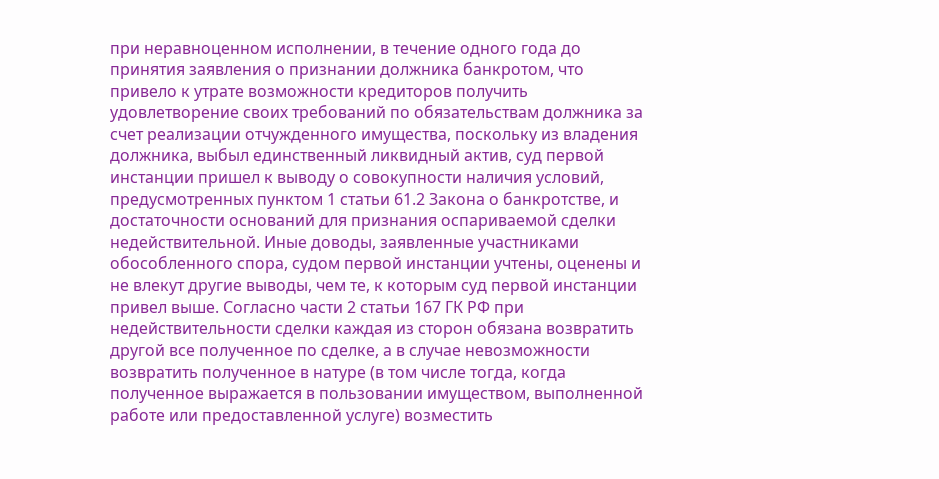при неравноценном исполнении, в течение одного года до принятия заявления о признании должника банкротом, что привело к утрате возможности кредиторов получить удовлетворение своих требований по обязательствам должника за счет реализации отчужденного имущества, поскольку из владения должника, выбыл единственный ликвидный актив, суд первой инстанции пришел к выводу о совокупности наличия условий, предусмотренных пунктом 1 статьи 61.2 Закона о банкротстве, и достаточности оснований для признания оспариваемой сделки недействительной. Иные доводы, заявленные участниками обособленного спора, судом первой инстанции учтены, оценены и не влекут другие выводы, чем те, к которым суд первой инстанции привел выше. Согласно части 2 статьи 167 ГК РФ при недействительности сделки каждая из сторон обязана возвратить другой все полученное по сделке, а в случае невозможности возвратить полученное в натуре (в том числе тогда, когда полученное выражается в пользовании имуществом, выполненной работе или предоставленной услуге) возместить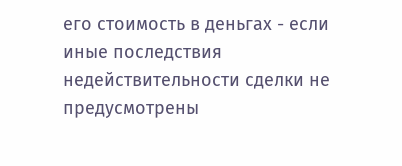его стоимость в деньгах - если иные последствия недействительности сделки не предусмотрены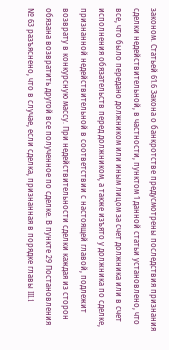законом. Статьей 61.6 Закона о банкротстве предусмотрены последствия признания сделки недействительной, в частности, пунктом 1 данной статьи установлено, что все, что было передано должником или иным лицом за счет должника или в счет исполнения обязательств перед должником, а также изъято у должника по сделке, признанной недействительной в соответствии с настоящей главой, подлежит возврату в конкурсную массу. При недействительности сделки каждая из сторон обязана возвратить другой все полученное по сделке. В пункте 29 Постановления № 63 разъяснено, что в случае, если сделка, признанная в порядке главы III.1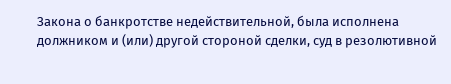Закона о банкротстве недействительной, была исполнена должником и (или) другой стороной сделки, суд в резолютивной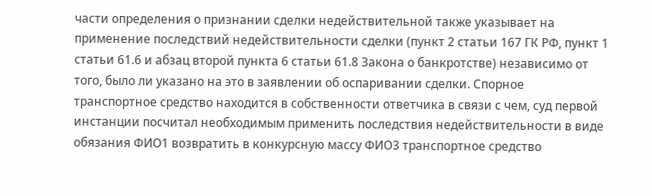части определения о признании сделки недействительной также указывает на применение последствий недействительности сделки (пункт 2 статьи 167 ГК РФ, пункт 1 статьи 61.6 и абзац второй пункта 6 статьи 61.8 Закона о банкротстве) независимо от того, было ли указано на это в заявлении об оспаривании сделки. Спорное транспортное средство находится в собственности ответчика в связи с чем, суд первой инстанции посчитал необходимым применить последствия недействительности в виде обязания ФИО1 возвратить в конкурсную массу ФИО3 транспортное средство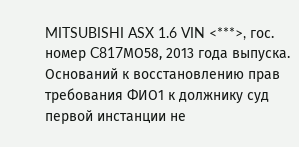MITSUBISHI ASX 1.6 VIN <***>, гос. номер C817МО58, 2013 года выпуска. Оснований к восстановлению прав требования ФИО1 к должнику суд первой инстанции не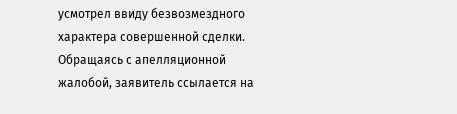усмотрел ввиду безвозмездного характера совершенной сделки. Обращаясь с апелляционной жалобой, заявитель ссылается на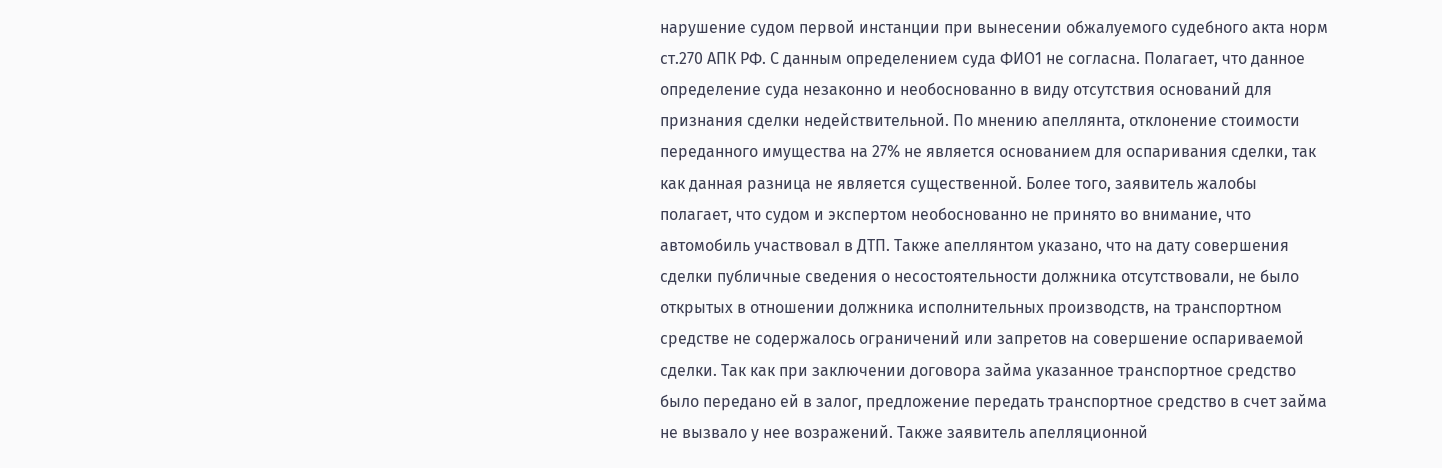нарушение судом первой инстанции при вынесении обжалуемого судебного акта норм ст.270 АПК РФ. С данным определением суда ФИО1 не согласна. Полагает, что данное определение суда незаконно и необоснованно в виду отсутствия оснований для признания сделки недействительной. По мнению апеллянта, отклонение стоимости переданного имущества на 27% не является основанием для оспаривания сделки, так как данная разница не является существенной. Более того, заявитель жалобы полагает, что судом и экспертом необоснованно не принято во внимание, что автомобиль участвовал в ДТП. Также апеллянтом указано, что на дату совершения сделки публичные сведения о несостоятельности должника отсутствовали, не было открытых в отношении должника исполнительных производств, на транспортном средстве не содержалось ограничений или запретов на совершение оспариваемой сделки. Так как при заключении договора займа указанное транспортное средство было передано ей в залог, предложение передать транспортное средство в счет займа не вызвало у нее возражений. Также заявитель апелляционной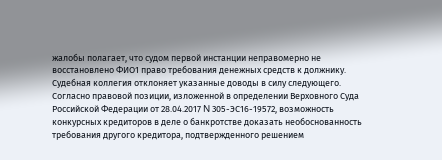жалобы полагает, что судом первой инстанции неправомерно не восстановлено ФИО1 право требования денежных средств к должнику. Судебная коллегия отклоняет указанные доводы в силу следующего. Согласно правовой позиции, изложенной в определении Верховного Суда Российской Федерации от 28.04.2017 N 305-ЭС16-19572, возможность конкурсных кредиторов в деле о банкротстве доказать необоснованность требования другого кредитора, подтвержденного решением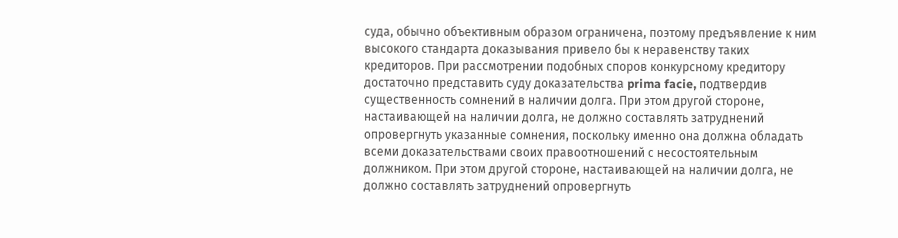суда, обычно объективным образом ограничена, поэтому предъявление к ним высокого стандарта доказывания привело бы к неравенству таких кредиторов. При рассмотрении подобных споров конкурсному кредитору достаточно представить суду доказательства prima facie, подтвердив существенность сомнений в наличии долга. При этом другой стороне, настаивающей на наличии долга, не должно составлять затруднений опровергнуть указанные сомнения, поскольку именно она должна обладать всеми доказательствами своих правоотношений с несостоятельным должником. При этом другой стороне, настаивающей на наличии долга, не должно составлять затруднений опровергнуть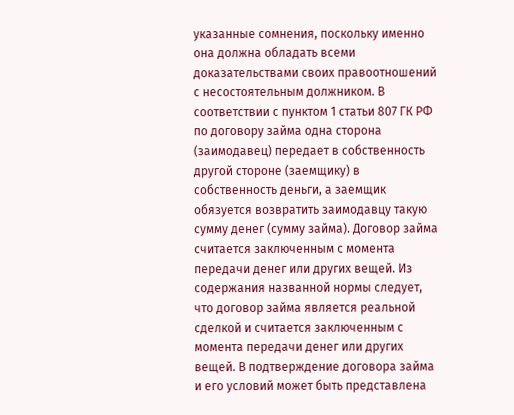указанные сомнения, поскольку именно она должна обладать всеми доказательствами своих правоотношений с несостоятельным должником. В соответствии с пунктом 1 статьи 807 ГК РФ по договору займа одна сторона (заимодавец) передает в собственность другой стороне (заемщику) в собственность деньги, а заемщик обязуется возвратить заимодавцу такую сумму денег (сумму займа). Договор займа считается заключенным с момента передачи денег или других вещей. Из содержания названной нормы следует, что договор займа является реальной сделкой и считается заключенным с момента передачи денег или других вещей. В подтверждение договора займа и его условий может быть представлена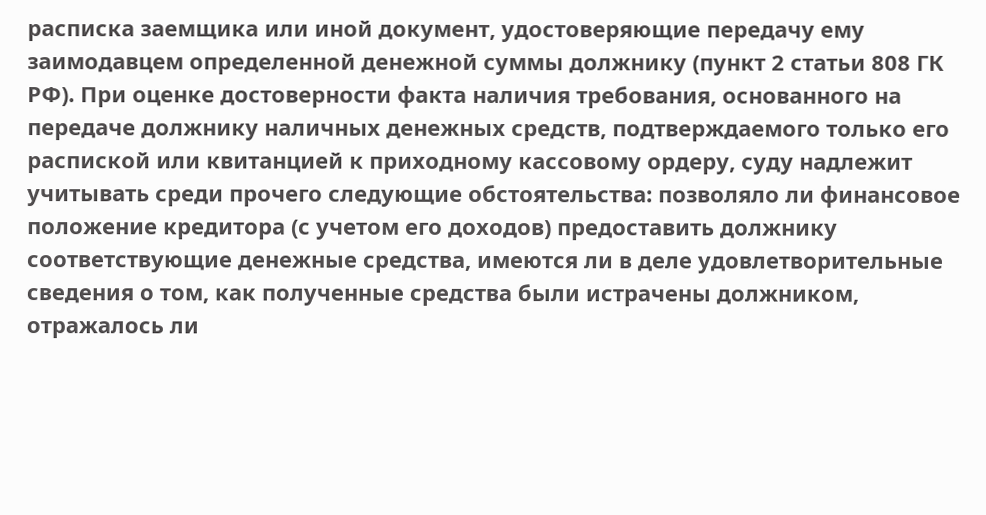расписка заемщика или иной документ, удостоверяющие передачу ему заимодавцем определенной денежной суммы должнику (пункт 2 статьи 808 ГК РФ). При оценке достоверности факта наличия требования, основанного на передаче должнику наличных денежных средств, подтверждаемого только его распиской или квитанцией к приходному кассовому ордеру, суду надлежит учитывать среди прочего следующие обстоятельства: позволяло ли финансовое положение кредитора (с учетом его доходов) предоставить должнику соответствующие денежные средства, имеются ли в деле удовлетворительные сведения о том, как полученные средства были истрачены должником, отражалось ли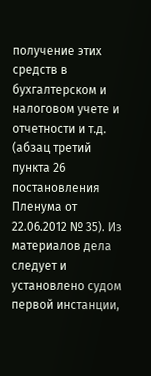получение этих средств в бухгалтерском и налоговом учете и отчетности и т.д. (абзац третий пункта 26 постановления Пленума от 22.06.2012 № 35). Из материалов дела следует и установлено судом первой инстанции,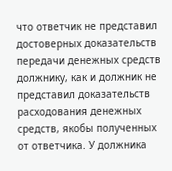что ответчик не представил достоверных доказательств передачи денежных средств должнику, как и должник не представил доказательств расходования денежных средств, якобы полученных от ответчика. У должника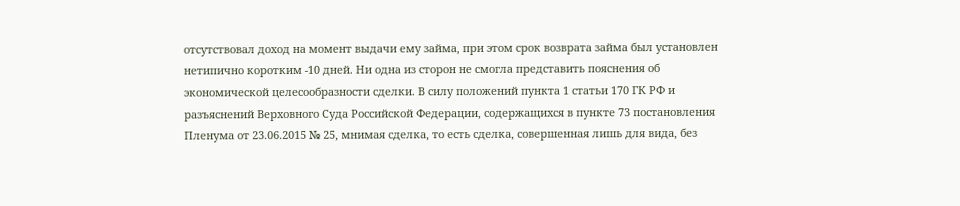отсутствовал доход на момент выдачи ему займа, при этом срок возврата займа был установлен нетипично коротким -10 дней. Ни одна из сторон не смогла представить пояснения об экономической целесообразности сделки. В силу положений пункта 1 статьи 170 ГК РФ и разъяснений Верховного Суда Российской Федерации, содержащихся в пункте 73 постановления Пленума от 23.06.2015 № 25, мнимая сделка, то есть сделка, совершенная лишь для вида, без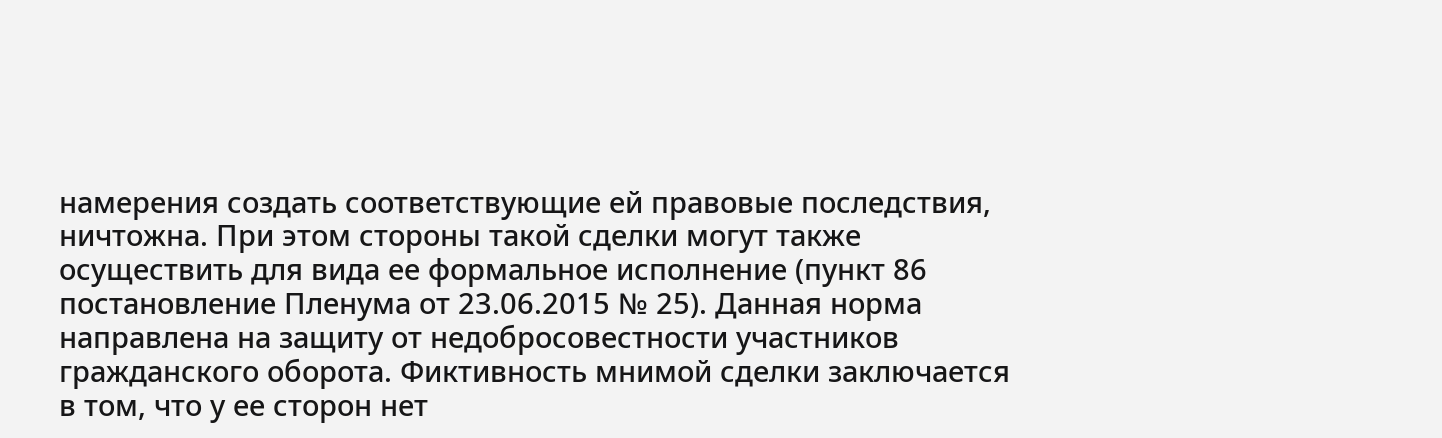намерения создать соответствующие ей правовые последствия, ничтожна. При этом стороны такой сделки могут также осуществить для вида ее формальное исполнение (пункт 86 постановление Пленума от 23.06.2015 № 25). Данная норма направлена на защиту от недобросовестности участников гражданского оборота. Фиктивность мнимой сделки заключается в том, что у ее сторон нет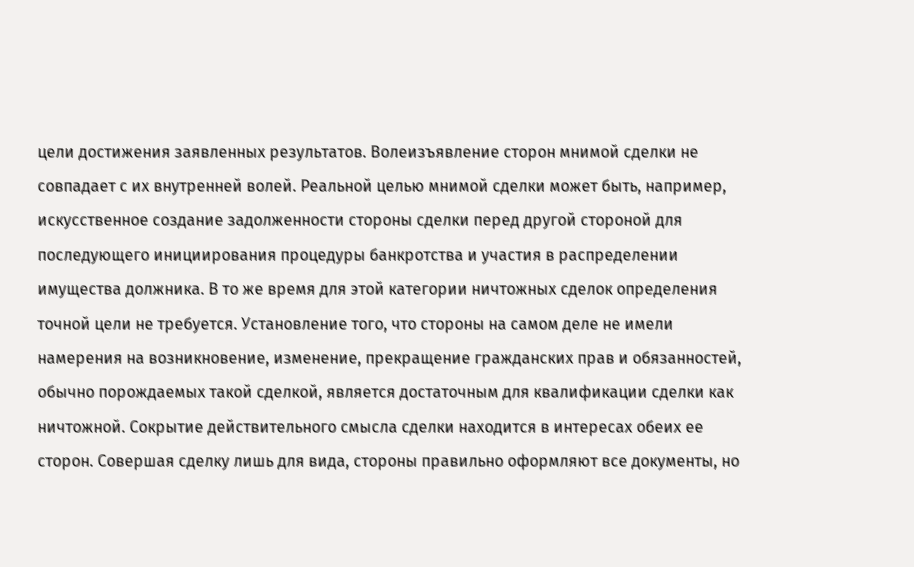цели достижения заявленных результатов. Волеизъявление сторон мнимой сделки не совпадает с их внутренней волей. Реальной целью мнимой сделки может быть, например, искусственное создание задолженности стороны сделки перед другой стороной для последующего инициирования процедуры банкротства и участия в распределении имущества должника. В то же время для этой категории ничтожных сделок определения точной цели не требуется. Установление того, что стороны на самом деле не имели намерения на возникновение, изменение, прекращение гражданских прав и обязанностей, обычно порождаемых такой сделкой, является достаточным для квалификации сделки как ничтожной. Сокрытие действительного смысла сделки находится в интересах обеих ее сторон. Совершая сделку лишь для вида, стороны правильно оформляют все документы, но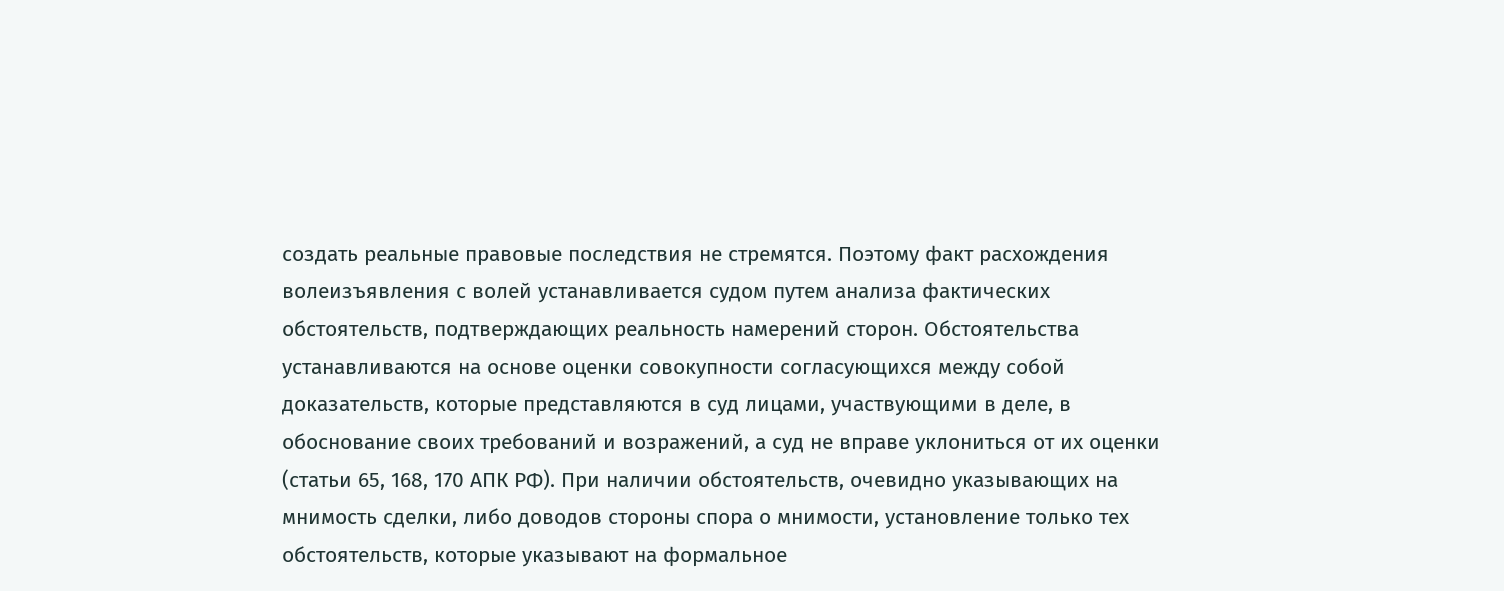создать реальные правовые последствия не стремятся. Поэтому факт расхождения волеизъявления с волей устанавливается судом путем анализа фактических обстоятельств, подтверждающих реальность намерений сторон. Обстоятельства устанавливаются на основе оценки совокупности согласующихся между собой доказательств, которые представляются в суд лицами, участвующими в деле, в обоснование своих требований и возражений, а суд не вправе уклониться от их оценки (статьи 65, 168, 170 АПК РФ). При наличии обстоятельств, очевидно указывающих на мнимость сделки, либо доводов стороны спора о мнимости, установление только тех обстоятельств, которые указывают на формальное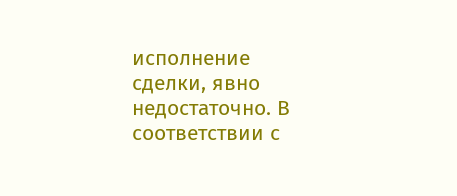исполнение сделки, явно недостаточно. В соответствии с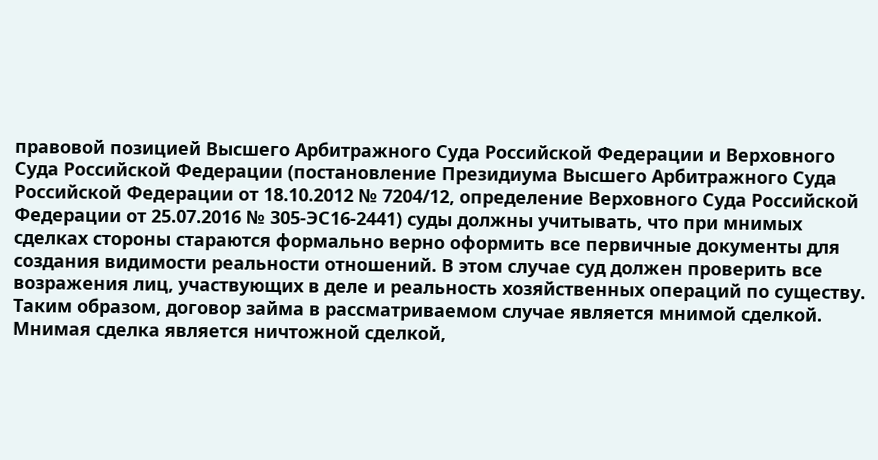правовой позицией Высшего Арбитражного Суда Российской Федерации и Верховного Суда Российской Федерации (постановление Президиума Высшего Арбитражного Суда Российской Федерации от 18.10.2012 № 7204/12, определение Верховного Суда Российской Федерации от 25.07.2016 № 305-ЭС16-2441) суды должны учитывать, что при мнимых сделках стороны стараются формально верно оформить все первичные документы для создания видимости реальности отношений. В этом случае суд должен проверить все возражения лиц, участвующих в деле и реальность хозяйственных операций по существу. Таким образом, договор займа в рассматриваемом случае является мнимой сделкой. Мнимая сделка является ничтожной сделкой,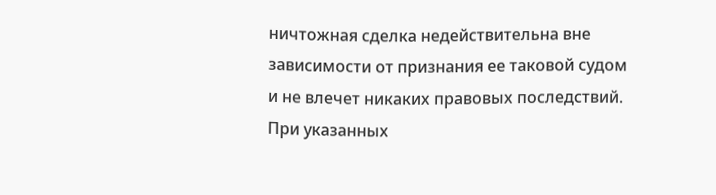ничтожная сделка недействительна вне зависимости от признания ее таковой судом и не влечет никаких правовых последствий. При указанных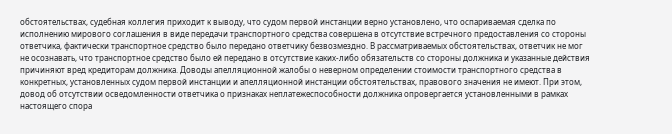обстоятельствах, судебная коллегия приходит к выводу, что судом первой инстанции верно установлено, что оспариваемая сделка по исполнению мирового соглашения в виде передачи транспортного средства совершена в отсутствие встречного предоставления со стороны ответчика, фактически транспортное средство было передано ответчику безвозмездно. В рассматриваемых обстоятельствах, ответчик не мог не осознавать, что транспортное средство было ей передано в отсутствие каких-либо обязательств со стороны должника и указанные действия причиняют вред кредиторам должника. Доводы апелляционной жалобы о неверном определении стоимости транспортного средства в конкретных, установленных судом первой инстанции и апелляционной инстанции обстоятельствах, правового значения не имеют. При этом, довод об отсутствии осведомленности ответчика о признаках неплатежеспособности должника опровергается установленными в рамках настоящего спора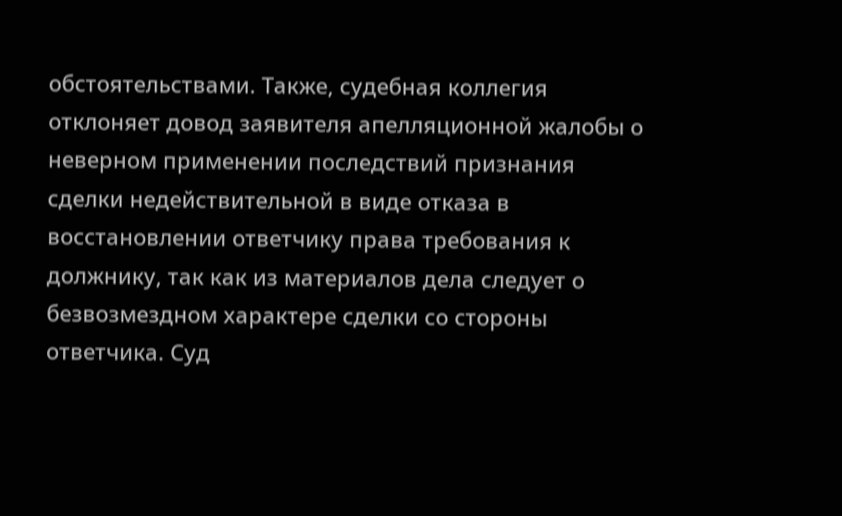обстоятельствами. Также, судебная коллегия отклоняет довод заявителя апелляционной жалобы о неверном применении последствий признания сделки недействительной в виде отказа в восстановлении ответчику права требования к должнику, так как из материалов дела следует о безвозмездном характере сделки со стороны ответчика. Суд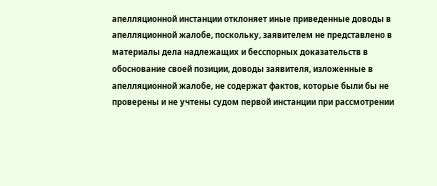апелляционной инстанции отклоняет иные приведенные доводы в апелляционной жалобе, поскольку, заявителем не представлено в материалы дела надлежащих и бесспорных доказательств в обоснование своей позиции, доводы заявителя, изложенные в апелляционной жалобе, не содержат фактов, которые были бы не проверены и не учтены судом первой инстанции при рассмотрении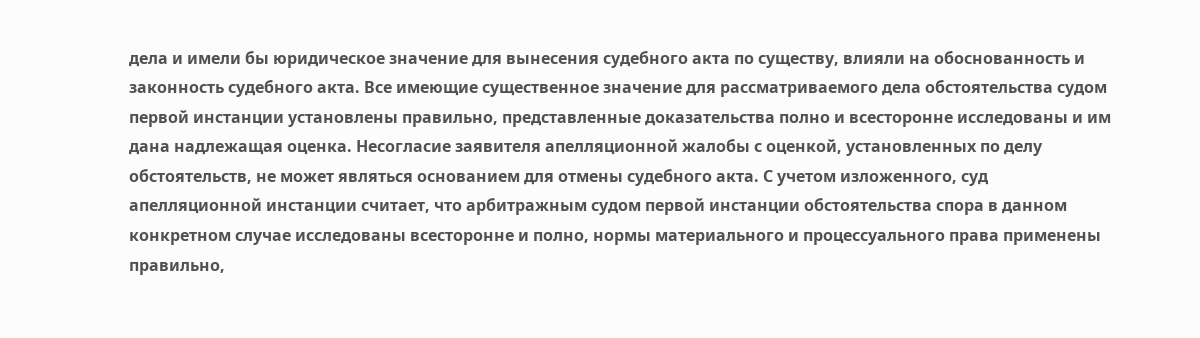дела и имели бы юридическое значение для вынесения судебного акта по существу, влияли на обоснованность и законность судебного акта. Все имеющие существенное значение для рассматриваемого дела обстоятельства судом первой инстанции установлены правильно, представленные доказательства полно и всесторонне исследованы и им дана надлежащая оценка. Несогласие заявителя апелляционной жалобы с оценкой, установленных по делу обстоятельств, не может являться основанием для отмены судебного акта. С учетом изложенного, суд апелляционной инстанции считает, что арбитражным судом первой инстанции обстоятельства спора в данном конкретном случае исследованы всесторонне и полно, нормы материального и процессуального права применены правильно,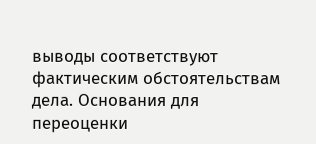выводы соответствуют фактическим обстоятельствам дела. Основания для переоценки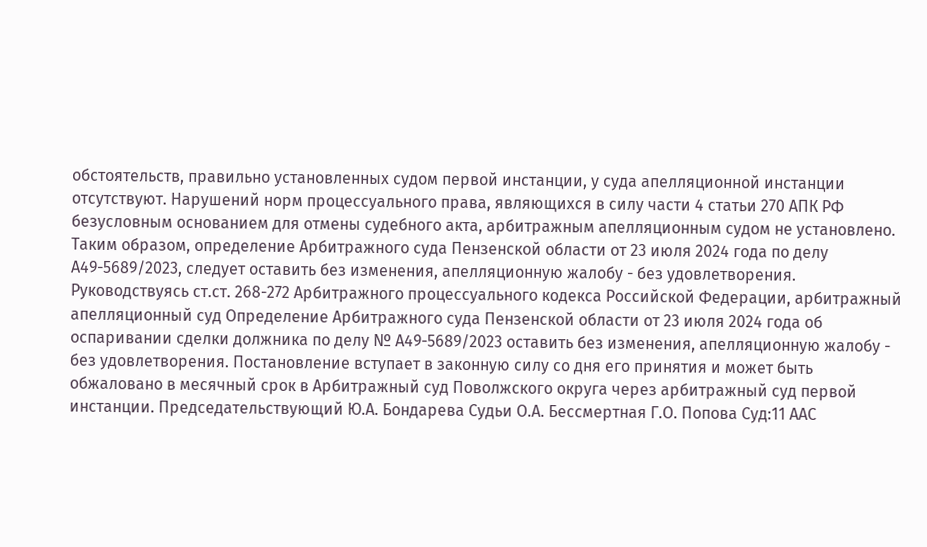обстоятельств, правильно установленных судом первой инстанции, у суда апелляционной инстанции отсутствуют. Нарушений норм процессуального права, являющихся в силу части 4 статьи 270 АПК РФ безусловным основанием для отмены судебного акта, арбитражным апелляционным судом не установлено. Таким образом, определение Арбитражного суда Пензенской области от 23 июля 2024 года по делу А49-5689/2023, следует оставить без изменения, апелляционную жалобу - без удовлетворения. Руководствуясь ст.ст. 268-272 Арбитражного процессуального кодекса Российской Федерации, арбитражный апелляционный суд Определение Арбитражного суда Пензенской области от 23 июля 2024 года об оспаривании сделки должника по делу № А49-5689/2023 оставить без изменения, апелляционную жалобу - без удовлетворения. Постановление вступает в законную силу со дня его принятия и может быть обжаловано в месячный срок в Арбитражный суд Поволжского округа через арбитражный суд первой инстанции. Председательствующий Ю.А. Бондарева Судьи О.А. Бессмертная Г.О. Попова Суд:11 ААС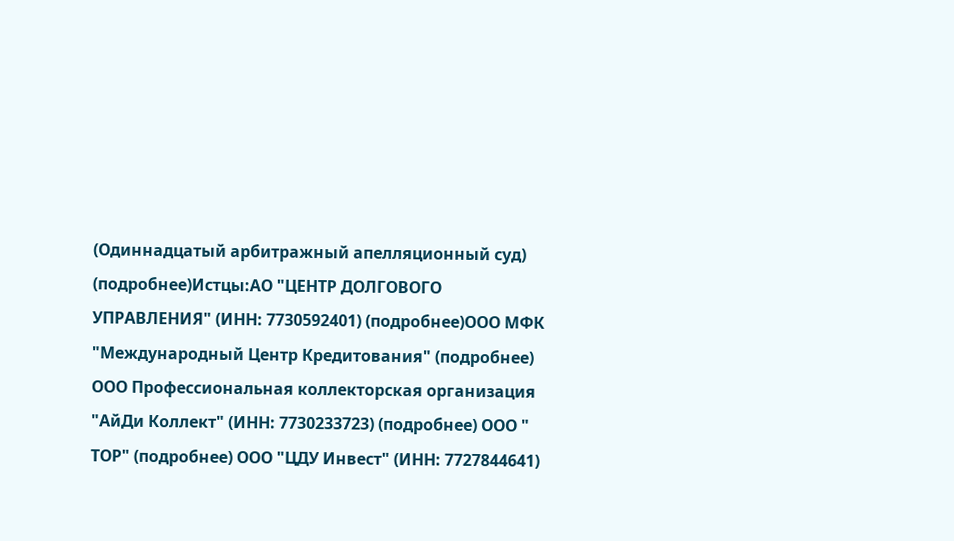(Одиннадцатый арбитражный апелляционный суд) (подробнее)Истцы:АО "ЦЕНТР ДОЛГОВОГО УПРАВЛЕНИЯ" (ИНН: 7730592401) (подробнее)ООО МФК "Международный Центр Кредитования" (подробнее) ООО Профессиональная коллекторская организация "АйДи Коллект" (ИНН: 7730233723) (подробнее) ООО " ТОР" (подробнее) ООО "ЦДУ Инвест" (ИНН: 7727844641)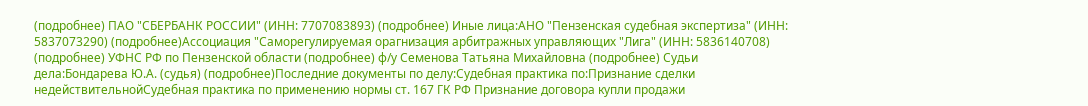(подробнее) ПАО "СБЕРБАНК РОССИИ" (ИНН: 7707083893) (подробнее) Иные лица:АНО "Пензенская судебная экспертиза" (ИНН: 5837073290) (подробнее)Ассоциация "Саморегулируемая орагнизация арбитражных управляющих "Лига" (ИНН: 5836140708) (подробнее) УФНС РФ по Пензенской области (подробнее) ф/у Семенова Татьяна Михайловна (подробнее) Судьи дела:Бондарева Ю.А. (судья) (подробнее)Последние документы по делу:Судебная практика по:Признание сделки недействительнойСудебная практика по применению нормы ст. 167 ГК РФ Признание договора купли продажи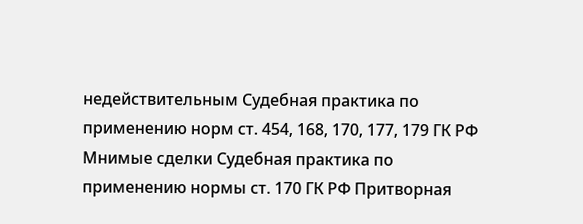недействительным Судебная практика по применению норм ст. 454, 168, 170, 177, 179 ГК РФ
Мнимые сделки Судебная практика по применению нормы ст. 170 ГК РФ Притворная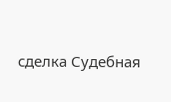сделка Судебная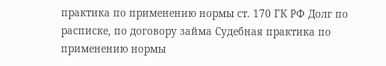практика по применению нормы ст. 170 ГК РФ Долг по расписке, по договору займа Судебная практика по применению нормы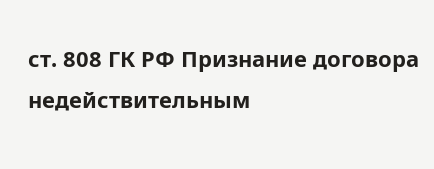ст. 808 ГК РФ Признание договора недействительным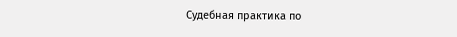Судебная практика по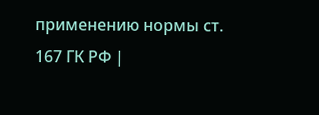применению нормы ст. 167 ГК РФ |